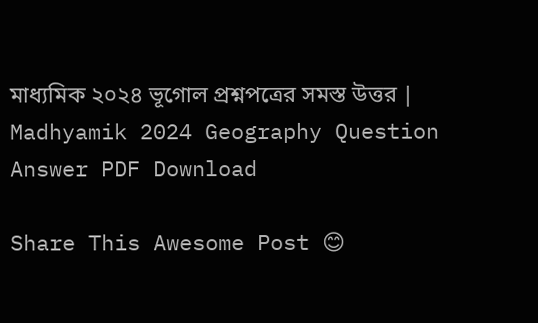মাধ্যমিক ২০২৪ ভূগোল প্রশ্নপত্রের সমস্ত উত্তর | Madhyamik 2024 Geography Question Answer PDF Download

Share This Awesome Post 😊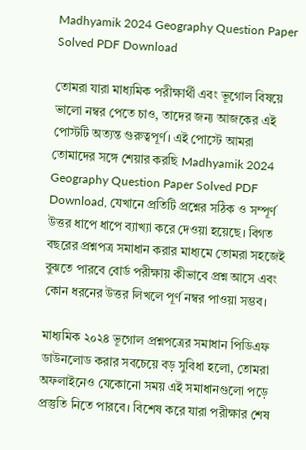Madhyamik 2024 Geography Question Paper Solved PDF Download

তোমরা যারা মাধ্যমিক পরীক্ষার্থী এবং ভূগোল বিষয়ে ভালো নম্বর পেতে চাও, তাদের জন্য আজকের এই পোস্টটি অত্যন্ত গুরুত্বপূর্ণ। এই পোস্টে আমরা তোমাদের সঙ্গে শেয়ার করছি Madhyamik 2024 Geography Question Paper Solved PDF Download, যেখানে প্রতিটি প্রশ্নের সঠিক ও সম্পূর্ণ উত্তর ধাপে ধাপে ব্যাখ্যা করে দেওয়া হয়েছে। বিগত বছরের প্রশ্নপত্র সমাধান করার মাধ্যমে তোমরা সহজেই বুঝতে পারবে বোর্ড পরীক্ষায় কীভাবে প্রশ্ন আসে এবং কোন ধরনের উত্তর লিখলে পূর্ণ নম্বর পাওয়া সম্ভব।

মাধ্যমিক ২০২৪ ভূগোল প্রশ্নপত্রের সমাধান পিডিএফ ডাউনলোড করার সবচেয়ে বড় সুবিধা হলো, তোমরা অফলাইনেও যেকোনো সময় এই সমাধানগুলো পড়ে প্রস্তুতি নিতে পারবে। বিশেষ করে যারা পরীক্ষার শেষ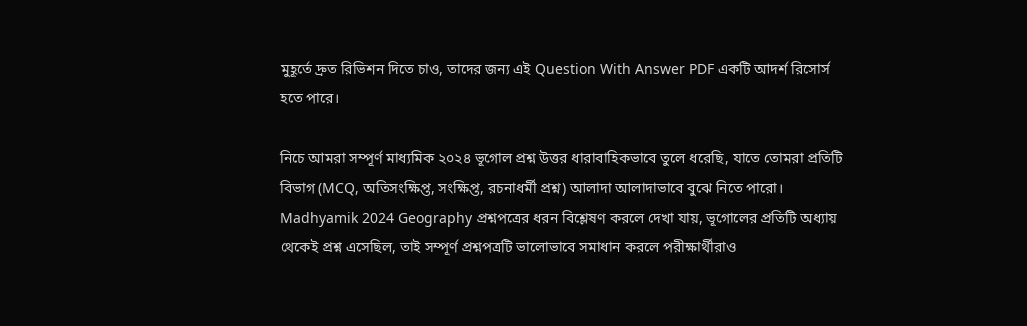মুহূর্তে দ্রুত রিভিশন দিতে চাও, তাদের জন্য এই Question With Answer PDF একটি আদর্শ রিসোর্স হতে পারে।

নিচে আমরা সম্পূর্ণ মাধ্যমিক ২০২৪ ভূগোল প্রশ্ন উত্তর ধারাবাহিকভাবে তুলে ধরেছি, যাতে তোমরা প্রতিটি বিভাগ (MCQ, অতিসংক্ষিপ্ত, সংক্ষিপ্ত, রচনাধর্মী প্রশ্ন) আলাদা আলাদাভাবে বুঝে নিতে পারো। Madhyamik 2024 Geography প্রশ্নপত্রের ধরন বিশ্লেষণ করলে দেখা যায়, ভূগোলের প্রতিটি অধ্যায় থেকেই প্রশ্ন এসেছিল, তাই সম্পূর্ণ প্রশ্নপত্রটি ভালোভাবে সমাধান করলে পরীক্ষার্থীরাও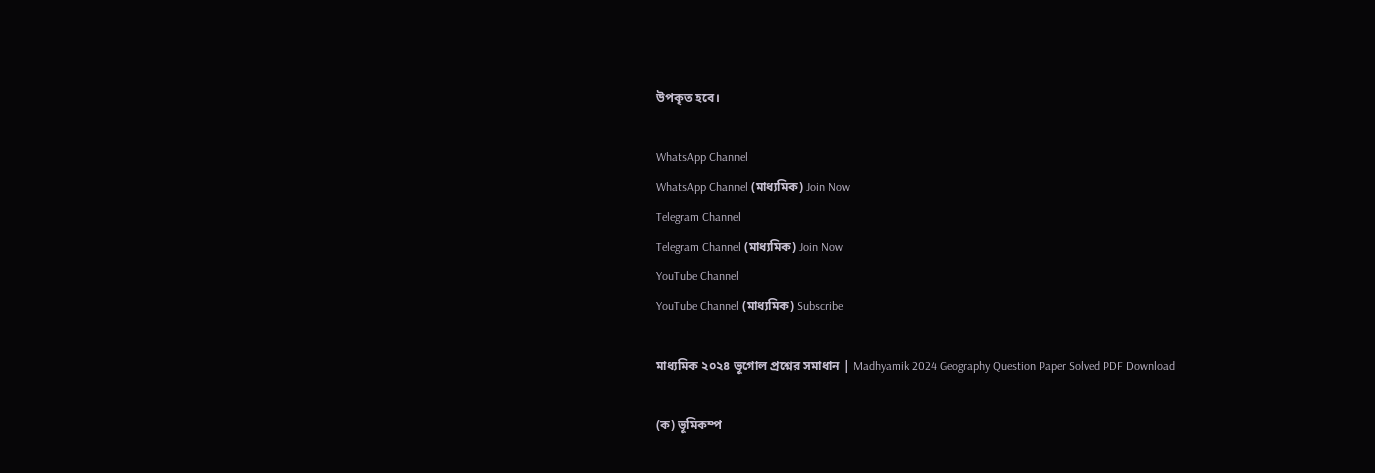উপকৃত হবে।

WhatsApp Channel
WhatsApp Channel (মাধ্যমিক) Join Now
Telegram Channel
Telegram Channel (মাধ্যমিক) Join Now
YouTube Channel
YouTube Channel (মাধ্যমিক) Subscribe

মাধ্যমিক ২০২৪ ভূগোল প্রশ্নের সমাধান | Madhyamik 2024 Geography Question Paper Solved PDF Download

(ক) ভূমিকম্প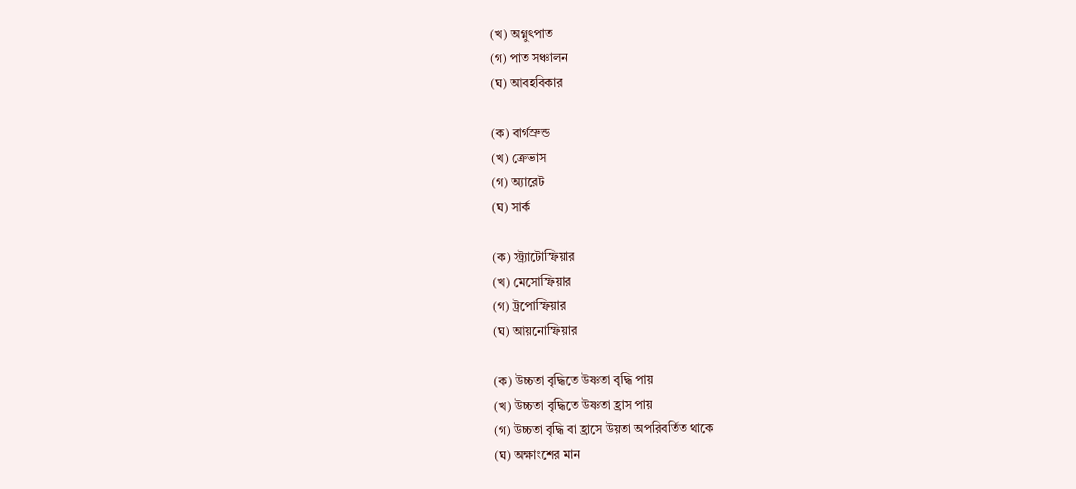(খ) অগ্নুৎপাত
(গ) পাত সঞ্চালন
(ঘ) আবহবিকার

(ক) বার্গস্রুন্ড
(খ) ক্রেভাস
(গ) অ্যারেট
(ঘ) সার্ক

(ক) স্ট্র্যাটোস্ফিয়ার
(খ) মেসোস্ফিয়ার
(গ) ট্রপোস্ফিয়ার
(ঘ) আয়নোস্ফিয়ার

(ক) উচ্চতা বৃদ্ধিতে উষ্ণতা বৃদ্ধি পায়
(খ) উচ্চতা বৃদ্ধিতে উষ্ণতা হ্রাস পায়
(গ) উচ্চতা বৃদ্ধি বা হ্রাসে উয়তা অপরিবর্তিত থাকে
(ঘ) অক্ষাংশের মান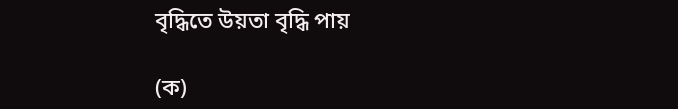বৃদ্ধিতে উয়তা বৃদ্ধি পায়

(ক)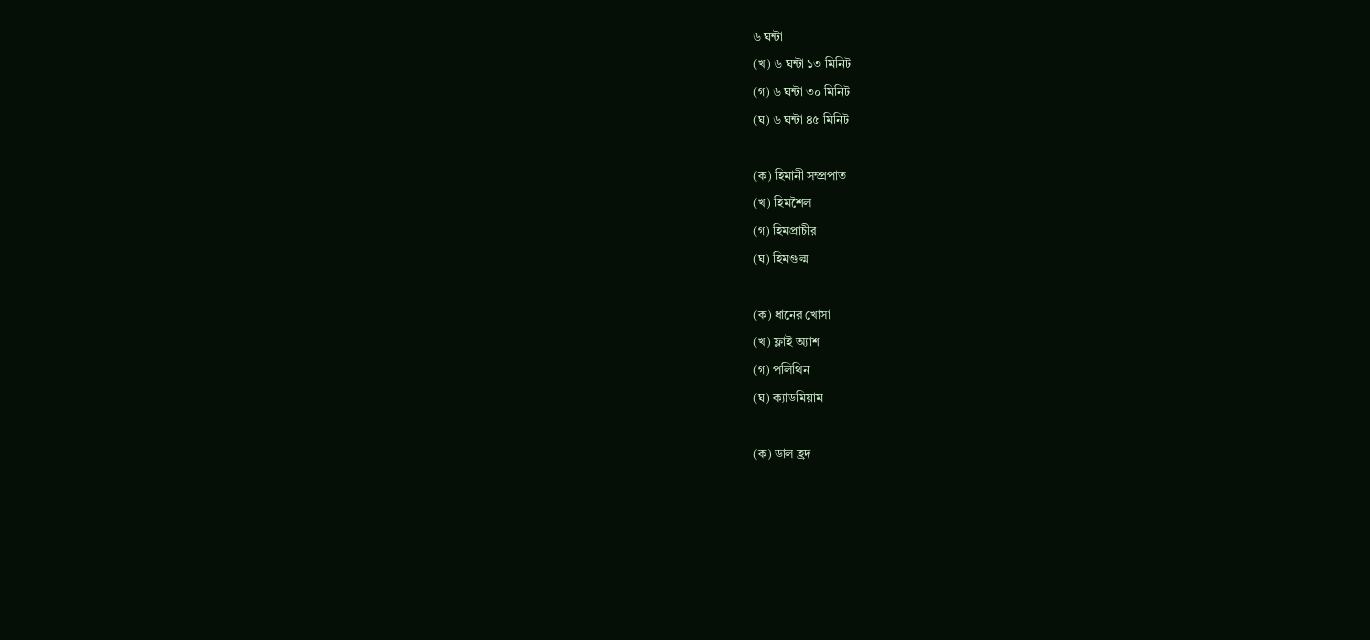৬ ঘন্টা
(খ) ৬ ঘন্টা ১৩ মিনিট
(গ) ৬ ঘন্টা ৩০ মিনিট
(ঘ) ৬ ঘন্টা ৪৫ মিনিট

(ক) হিমানী সম্প্রপাত
(খ) হিমশৈল
(গ) হিমপ্রাচীর
(ঘ) হিমগুল্ম

(ক) ধানের খোসা
(খ) ফ্লাই অ্যাশ
(গ) পলিথিন
(ঘ) ক্যাডমিয়াম

(ক) ডাল হ্রদ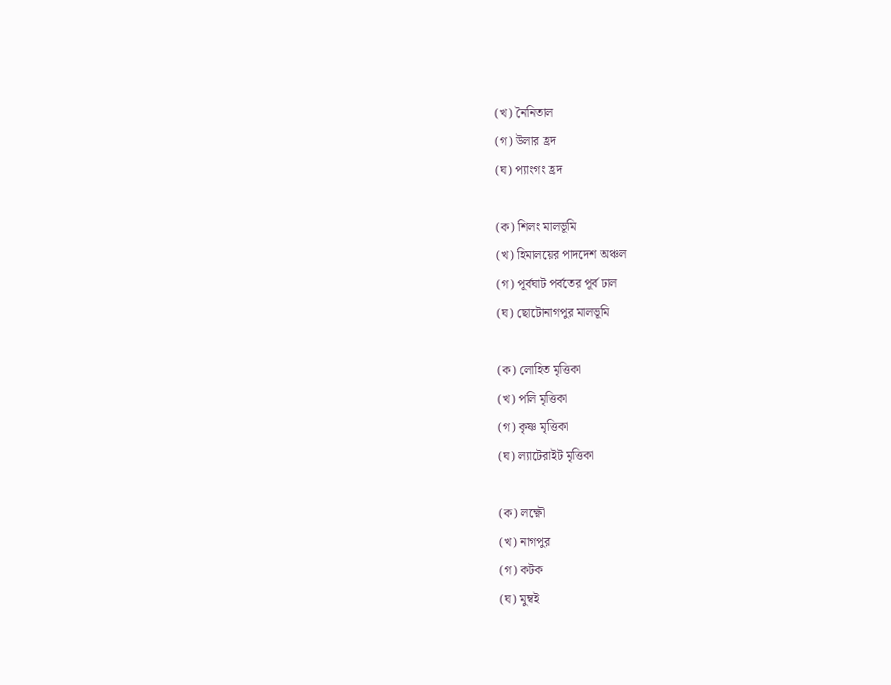(খ) নৈনিতাল
(গ) উলার হ্রদ
(ঘ) প্যাংগং হ্রদ

(ক) শিলং মালভূমি
(খ) হিমালয়ের পাদদেশ অঞ্চল
(গ) পূর্বঘাট পর্বতের পূর্ব ঢাল
(ঘ) ছোটোনাগপুর মালভূমি

(ক) লোহিত মৃত্তিকা
(খ) পলি মৃত্তিকা
(গ) কৃষ্ণ মৃত্তিকা
(ঘ) ল্যাটেরাইট মৃত্তিকা

(ক) লক্ষ্ণৌ
(খ) নাগপুর
(গ) কটক
(ঘ) মুম্বই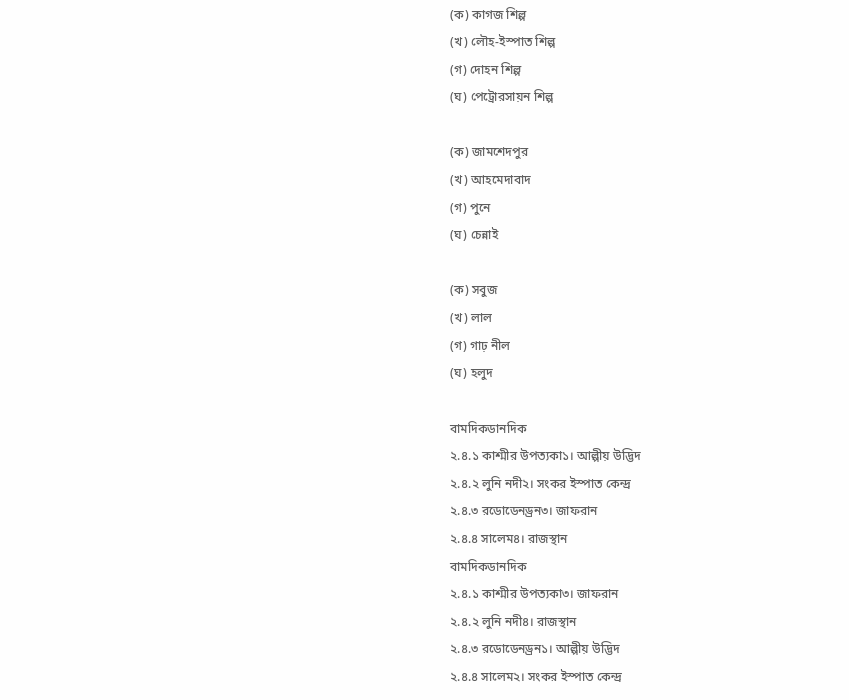(ক) কাগজ শিল্প
(খ) লৌহ-ইস্পাত শিল্প
(গ) দোহন শিল্প
(ঘ) পেট্রোরসায়ন শিল্প

(ক) জামশেদপুর
(খ) আহমেদাবাদ
(গ) পুনে
(ঘ) চেন্নাই

(ক) সবুজ
(খ) লাল
(গ) গাঢ় নীল
(ঘ) হলুদ

বামদিকডানদিক
২.৪.১ কাশ্মীর উপত্যকা১। আল্পীয় উদ্ভিদ
২.৪.২ লুনি নদী২। সংকর ইস্পাত কেন্দ্র
২.৪.৩ রডোডেনড্রন৩। জাফরান
২.৪.৪ সালেম৪। রাজস্থান
বামদিকডানদিক
২.৪.১ কাশ্মীর উপত্যকা৩। জাফরান
২.৪.২ লুনি নদী৪। রাজস্থান
২.৪.৩ রডোডেনড্রন১। আল্পীয় উদ্ভিদ
২.৪.৪ সালেম২। সংকর ইস্পাত কেন্দ্র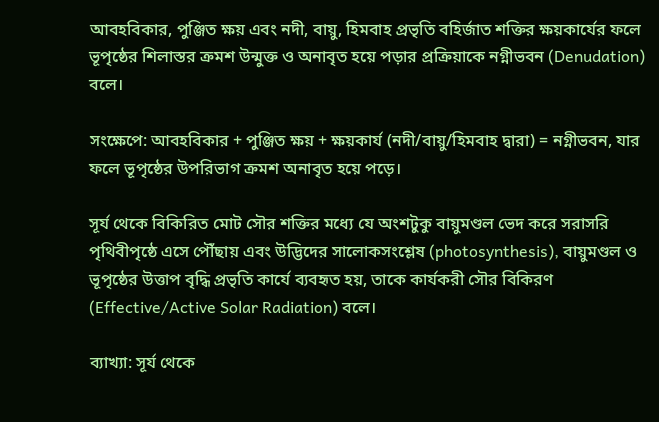আবহবিকার, পুঞ্জিত ক্ষয় এবং নদী, বায়ু, হিমবাহ প্রভৃতি বহির্জাত শক্তির ক্ষয়কার্যের ফলে ভূপৃষ্ঠের শিলাস্তর ক্রমশ উন্মুক্ত ও অনাবৃত হয়ে পড়ার প্রক্রিয়াকে নগ্নীভবন (Denudation) বলে।

সংক্ষেপে: আবহবিকার + পুঞ্জিত ক্ষয় + ক্ষয়কার্য (নদী/বায়ু/হিমবাহ দ্বারা) = নগ্নীভবন, যার ফলে ভূপৃষ্ঠের উপরিভাগ ক্রমশ অনাবৃত হয়ে পড়ে।

সূর্য থেকে বিকিরিত মোট সৌর শক্তির মধ্যে যে অংশটুকু বায়ুমণ্ডল ভেদ করে সরাসরি পৃথিবীপৃষ্ঠে এসে পৌঁছায় এবং উদ্ভিদের সালোকসংশ্লেষ (photosynthesis), বায়ুমণ্ডল ও ভূপৃষ্ঠের উত্তাপ বৃদ্ধি প্রভৃতি কার্যে ব্যবহৃত হয়, তাকে কার্যকরী সৌর বিকিরণ (Effective/Active Solar Radiation) বলে।

ব্যাখ্যা: সূর্য থেকে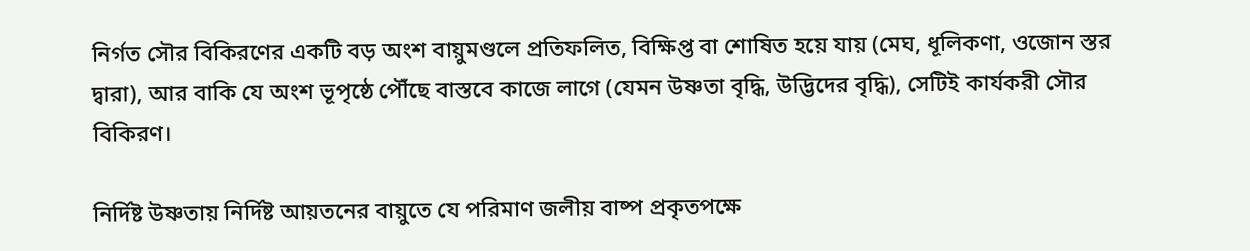নির্গত সৌর বিকিরণের একটি বড় অংশ বায়ুমণ্ডলে প্রতিফলিত, বিক্ষিপ্ত বা শোষিত হয়ে যায় (মেঘ, ধূলিকণা, ওজোন স্তর দ্বারা), আর বাকি যে অংশ ভূপৃষ্ঠে পৌঁছে বাস্তবে কাজে লাগে (যেমন উষ্ণতা বৃদ্ধি, উদ্ভিদের বৃদ্ধি), সেটিই কার্যকরী সৌর বিকিরণ।

নির্দিষ্ট উষ্ণতায় নির্দিষ্ট আয়তনের বায়ুতে যে পরিমাণ জলীয় বাষ্প প্রকৃতপক্ষে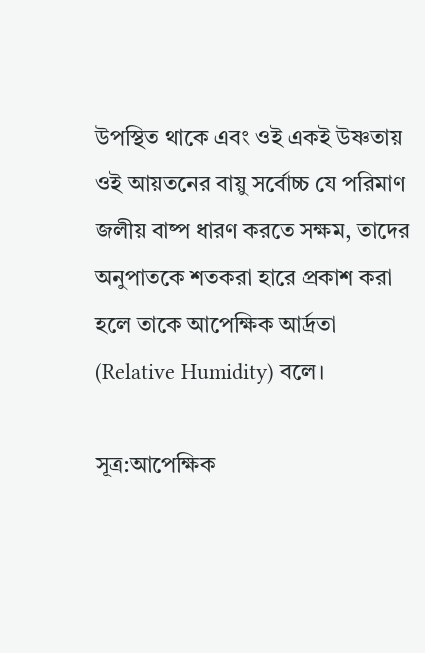উপস্থিত থাকে এবং ওই একই উষ্ণতায় ওই আয়তনের বায়ু সর্বোচ্চ যে পরিমাণ জলীয় বাষ্প ধারণ করতে সক্ষম, তাদের অনুপাতকে শতকরা হারে প্রকাশ করা হলে তাকে আপেক্ষিক আর্দ্রতা (Relative Humidity) বলে।

সূত্র:আপেক্ষিক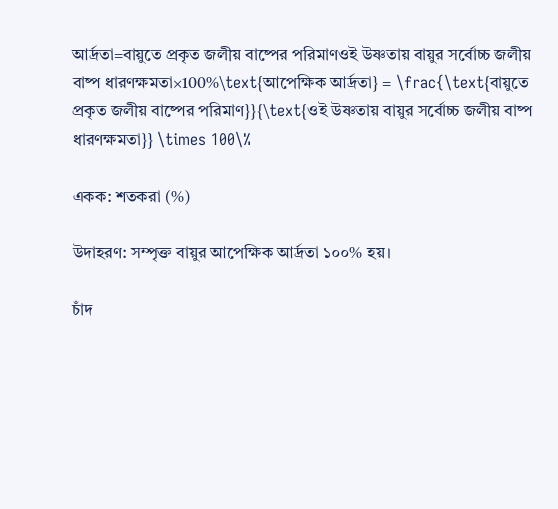আর্দ্রতা=বায়ুতে প্রকৃত জলীয় বাষ্পের পরিমাণওই উষ্ণতায় বায়ুর সর্বোচ্চ জলীয় বাষ্প ধারণক্ষমতা×100%\text{আপেক্ষিক আর্দ্রতা} = \frac{\text{বায়ুতে প্রকৃত জলীয় বাষ্পের পরিমাণ}}{\text{ওই উষ্ণতায় বায়ুর সর্বোচ্চ জলীয় বাষ্প ধারণক্ষমতা}} \times 100\%

একক: শতকরা (%)

উদাহরণ: সম্পৃক্ত বায়ুর আপেক্ষিক আর্দ্রতা ১০০% হয়।

চাঁদ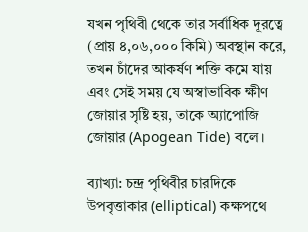যখন পৃথিবী থেকে তার সর্বাধিক দূরত্বে (প্রায় ৪,০৬,০০০ কিমি) অবস্থান করে, তখন চাঁদের আকর্ষণ শক্তি কমে যায় এবং সেই সময় যে অস্বাভাবিক ক্ষীণ জোয়ার সৃষ্টি হয়, তাকে অ্যাপোজি জোয়ার (Apogean Tide) বলে।

ব্যাখ্যা: চন্দ্র পৃথিবীর চারদিকে উপবৃত্তাকার (elliptical) কক্ষপথে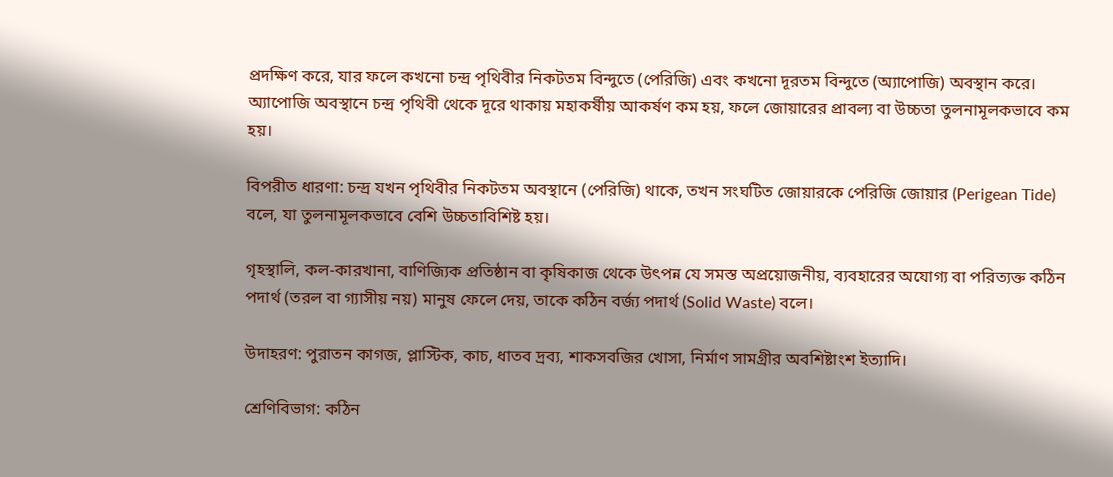প্রদক্ষিণ করে, যার ফলে কখনো চন্দ্র পৃথিবীর নিকটতম বিন্দুতে (পেরিজি) এবং কখনো দূরতম বিন্দুতে (অ্যাপোজি) অবস্থান করে। অ্যাপোজি অবস্থানে চন্দ্র পৃথিবী থেকে দূরে থাকায় মহাকর্ষীয় আকর্ষণ কম হয়, ফলে জোয়ারের প্রাবল্য বা উচ্চতা তুলনামূলকভাবে কম হয়।

বিপরীত ধারণা: চন্দ্র যখন পৃথিবীর নিকটতম অবস্থানে (পেরিজি) থাকে, তখন সংঘটিত জোয়ারকে পেরিজি জোয়ার (Perigean Tide) বলে, যা তুলনামূলকভাবে বেশি উচ্চতাবিশিষ্ট হয়।

গৃহস্থালি, কল-কারখানা, বাণিজ্যিক প্রতিষ্ঠান বা কৃষিকাজ থেকে উৎপন্ন যে সমস্ত অপ্রয়োজনীয়, ব্যবহারের অযোগ্য বা পরিত্যক্ত কঠিন পদার্থ (তরল বা গ্যাসীয় নয়) মানুষ ফেলে দেয়, তাকে কঠিন বর্জ্য পদার্থ (Solid Waste) বলে।

উদাহরণ: পুরাতন কাগজ, প্লাস্টিক, কাচ, ধাতব দ্রব্য, শাকসবজির খোসা, নির্মাণ সামগ্রীর অবশিষ্টাংশ ইত্যাদি।

শ্রেণিবিভাগ: কঠিন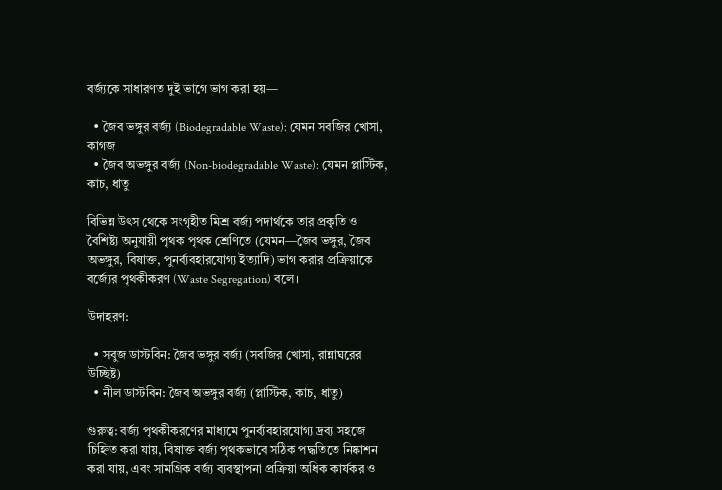বর্জ্যকে সাধারণত দুই ভাগে ভাগ করা হয়—

  • জৈব ভঙ্গুর বর্জ্য (Biodegradable Waste): যেমন সবজির খোসা, কাগজ
  • জৈব অভঙ্গুর বর্জ্য (Non-biodegradable Waste): যেমন প্লাস্টিক, কাচ, ধাতু

বিভিন্ন উৎস থেকে সংগৃহীত মিশ্র বর্জ্য পদার্থকে তার প্রকৃতি ও বৈশিষ্ট্য অনুযায়ী পৃথক পৃথক শ্রেণিতে (যেমন—জৈব ভঙ্গুর, জৈব অভঙ্গুর, বিষাক্ত, পুনর্ব্যবহারযোগ্য ইত্যাদি) ভাগ করার প্রক্রিয়াকে বর্জ্যের পৃথকীকরণ (Waste Segregation) বলে।

উদাহরণ:

  • সবুজ ডাস্টবিন: জৈব ভঙ্গুর বর্জ্য (সবজির খোসা, রান্নাঘরের উচ্ছিষ্ট)
  • নীল ডাস্টবিন: জৈব অভঙ্গুর বর্জ্য (প্লাস্টিক, কাচ, ধাতু)

গুরুত্ব: বর্জ্য পৃথকীকরণের মাধ্যমে পুনর্ব্যবহারযোগ্য দ্রব্য সহজে চিহ্নিত করা যায়, বিষাক্ত বর্জ্য পৃথকভাবে সঠিক পদ্ধতিতে নিষ্কাশন করা যায়, এবং সামগ্রিক বর্জ্য ব্যবস্থাপনা প্রক্রিয়া অধিক কার্যকর ও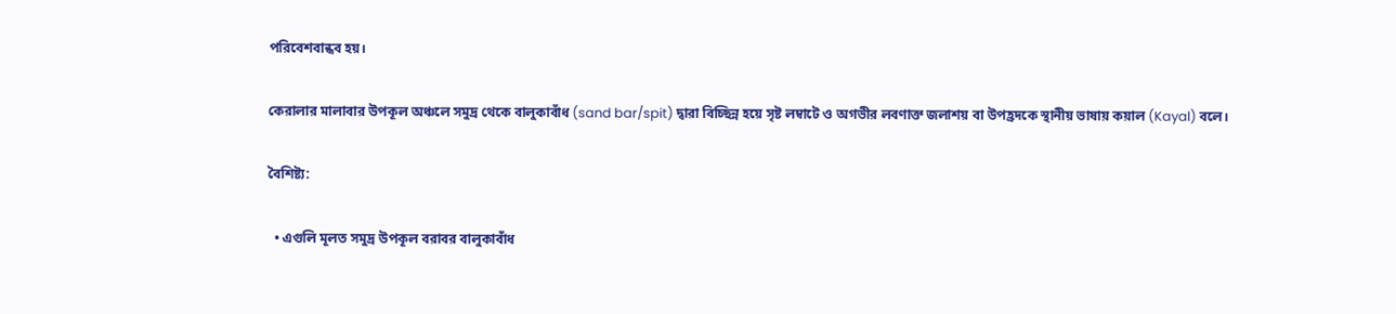পরিবেশবান্ধব হয়।

কেরালার মালাবার উপকূল অঞ্চলে সমুদ্র থেকে বালুকাবাঁধ (sand bar/spit) দ্বারা বিচ্ছিন্ন হয়ে সৃষ্ট লম্বাটে ও অগভীর লবণাক্ত জলাশয় বা উপহ্রদকে স্থানীয় ভাষায় কয়াল (Kayal) বলে।

বৈশিষ্ট্য:

  • এগুলি মূলত সমুদ্র উপকূল বরাবর বালুকাবাঁধ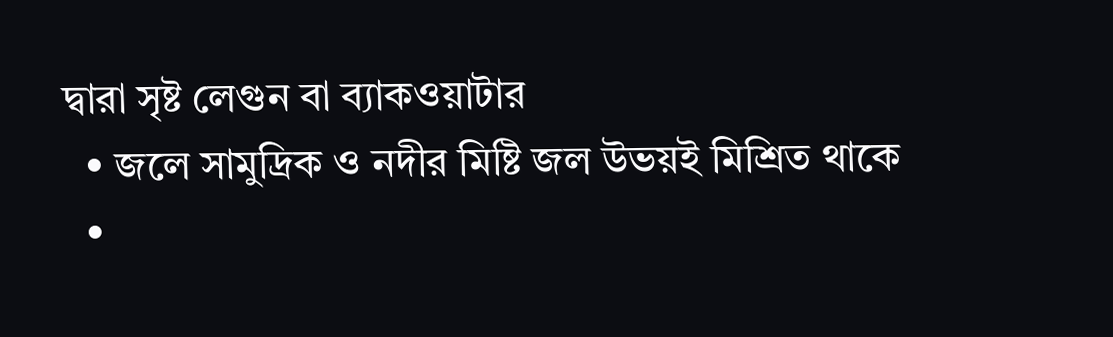দ্বারা সৃষ্ট লেগুন বা ব্যাকওয়াটার
  • জলে সামুদ্রিক ও নদীর মিষ্টি জল উভয়ই মিশ্রিত থাকে
  •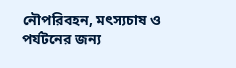নৌপরিবহন, মৎস্যচাষ ও পর্যটনের জন্য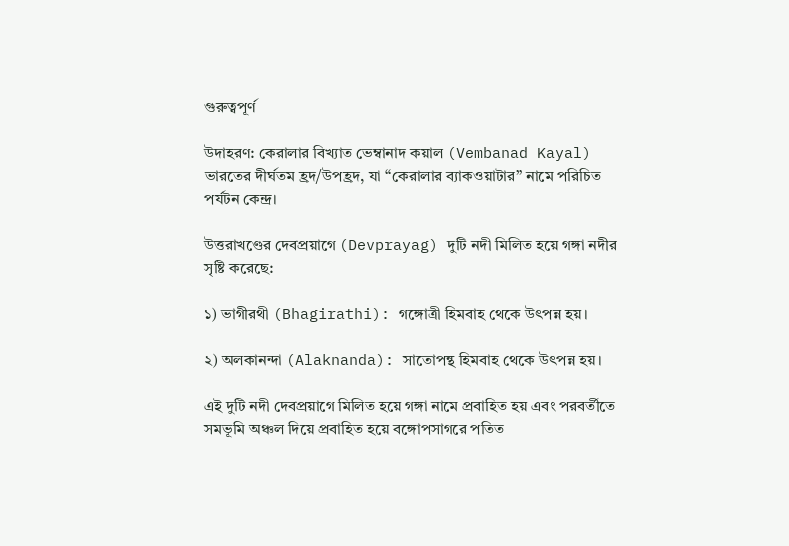গুরুত্বপূর্ণ

উদাহরণ: কেরালার বিখ্যাত ভেম্বানাদ কয়াল (Vembanad Kayal) ভারতের দীর্ঘতম হ্রদ/উপহ্রদ, যা “কেরালার ব্যাকওয়াটার” নামে পরিচিত পর্যটন কেন্দ্র।

উত্তরাখণ্ডের দেবপ্রয়াগে (Devprayag) দুটি নদী মিলিত হয়ে গঙ্গা নদীর সৃষ্টি করেছে:

১) ভাগীরথী (Bhagirathi): গঙ্গোত্রী হিমবাহ থেকে উৎপন্ন হয়।

২) অলকানন্দা (Alaknanda): সাতোপন্থ হিমবাহ থেকে উৎপন্ন হয়।

এই দুটি নদী দেবপ্রয়াগে মিলিত হয়ে গঙ্গা নামে প্রবাহিত হয় এবং পরবর্তীতে সমভূমি অঞ্চল দিয়ে প্রবাহিত হয়ে বঙ্গোপসাগরে পতিত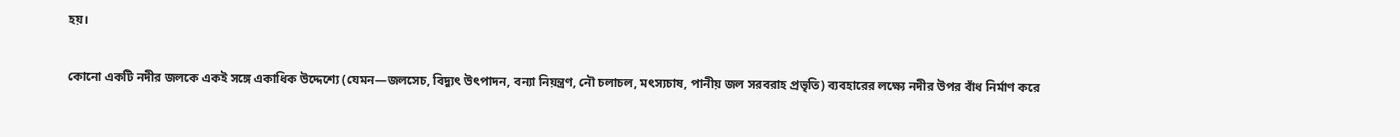হয়।

কোনো একটি নদীর জলকে একই সঙ্গে একাধিক উদ্দেশ্যে (যেমন—জলসেচ, বিদ্যুৎ উৎপাদন, বন্যা নিয়ন্ত্রণ, নৌ চলাচল, মৎস্যচাষ, পানীয় জল সরবরাহ প্রভৃতি) ব্যবহারের লক্ষ্যে নদীর উপর বাঁধ নির্মাণ করে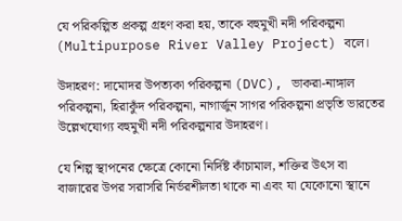যে পরিকল্পিত প্রকল্প গ্রহণ করা হয়, তাকে বহুমুখী নদী পরিকল্পনা (Multipurpose River Valley Project) বলে।

উদাহরণ: দামোদর উপত্যকা পরিকল্পনা (DVC), ভাকরা-নাঙ্গাল পরিকল্পনা, হিরাকুঁদ পরিকল্পনা, নাগার্জুন সাগর পরিকল্পনা প্রভৃতি ভারতের উল্লেখযোগ্য বহুমুখী নদী পরিকল্পনার উদাহরণ।

যে শিল্প স্থাপনের ক্ষেত্রে কোনো নির্দিষ্ট কাঁচামাল, শক্তির উৎস বা বাজারের উপর সরাসরি নির্ভরশীলতা থাকে না এবং যা যেকোনো স্থানে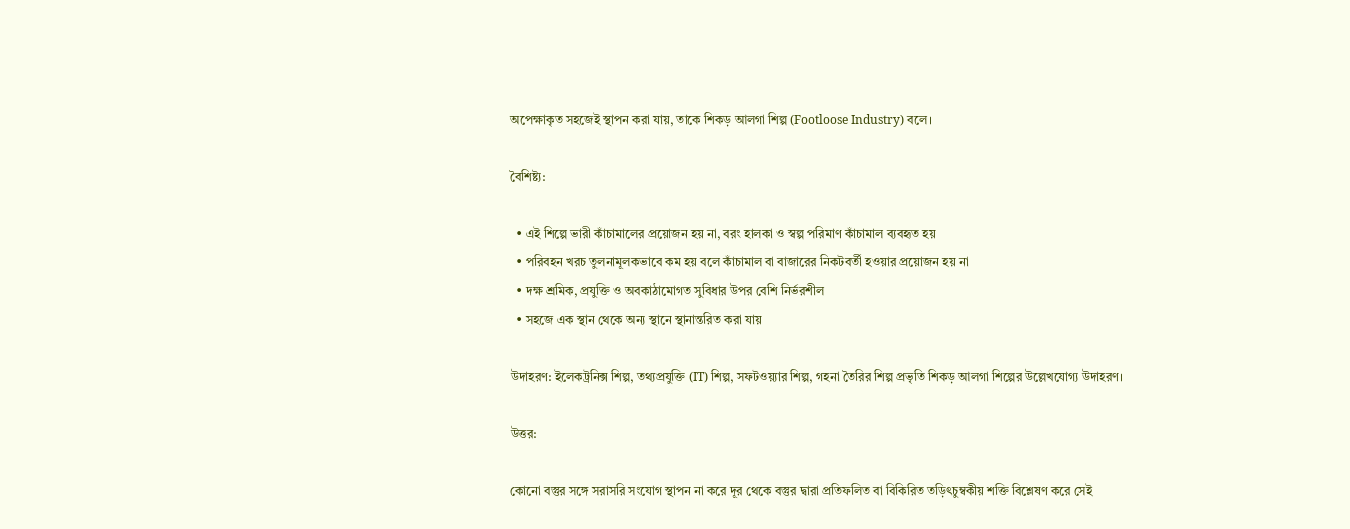অপেক্ষাকৃত সহজেই স্থাপন করা যায়, তাকে শিকড় আলগা শিল্প (Footloose Industry) বলে।

বৈশিষ্ট্য:

  • এই শিল্পে ভারী কাঁচামালের প্রয়োজন হয় না, বরং হালকা ও স্বল্প পরিমাণ কাঁচামাল ব্যবহৃত হয়
  • পরিবহন খরচ তুলনামূলকভাবে কম হয় বলে কাঁচামাল বা বাজারের নিকটবর্তী হওয়ার প্রয়োজন হয় না
  • দক্ষ শ্রমিক, প্রযুক্তি ও অবকাঠামোগত সুবিধার উপর বেশি নির্ভরশীল
  • সহজে এক স্থান থেকে অন্য স্থানে স্থানান্তরিত করা যায়

উদাহরণ: ইলেকট্রনিক্স শিল্প, তথ্যপ্রযুক্তি (IT) শিল্প, সফটওয়্যার শিল্প, গহনা তৈরির শিল্প প্রভৃতি শিকড় আলগা শিল্পের উল্লেখযোগ্য উদাহরণ।

উত্তর:

কোনো বস্তুর সঙ্গে সরাসরি সংযোগ স্থাপন না করে দূর থেকে বস্তুর দ্বারা প্রতিফলিত বা বিকিরিত তড়িৎচুম্বকীয় শক্তি বিশ্লেষণ করে সেই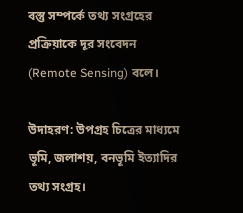বস্তু সম্পর্কে তথ্য সংগ্রহের প্রক্রিয়াকে দূর সংবেদন (Remote Sensing) বলে।

উদাহরণ: উপগ্রহ চিত্রের মাধ্যমে ভূমি, জলাশয়, বনভূমি ইত্যাদির তথ্য সংগ্রহ।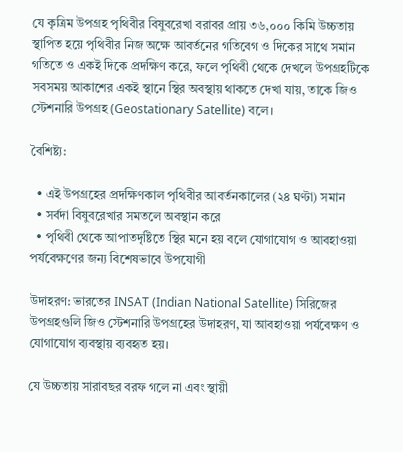যে কৃত্রিম উপগ্রহ পৃথিবীর বিষুবরেখা বরাবর প্রায় ৩৬,০০০ কিমি উচ্চতায় স্থাপিত হয়ে পৃথিবীর নিজ অক্ষে আবর্তনের গতিবেগ ও দিকের সাথে সমান গতিতে ও একই দিকে প্রদক্ষিণ করে, ফলে পৃথিবী থেকে দেখলে উপগ্রহটিকে সবসময় আকাশের একই স্থানে স্থির অবস্থায় থাকতে দেখা যায়, তাকে জিও স্টেশনারি উপগ্রহ (Geostationary Satellite) বলে।

বৈশিষ্ট্য:

  • এই উপগ্রহের প্রদক্ষিণকাল পৃথিবীর আবর্তনকালের (২৪ ঘণ্টা) সমান
  • সর্বদা বিষুবরেখার সমতলে অবস্থান করে
  • পৃথিবী থেকে আপাতদৃষ্টিতে স্থির মনে হয় বলে যোগাযোগ ও আবহাওয়া পর্যবেক্ষণের জন্য বিশেষভাবে উপযোগী

উদাহরণ: ভারতের INSAT (Indian National Satellite) সিরিজের উপগ্রহগুলি জিও স্টেশনারি উপগ্রহের উদাহরণ, যা আবহাওয়া পর্যবেক্ষণ ও যোগাযোগ ব্যবস্থায় ব্যবহৃত হয়।

যে উচ্চতায় সারাবছর বরফ গলে না এবং স্থায়ী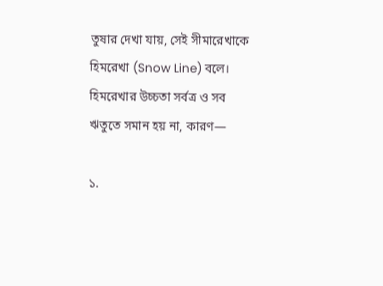তুষার দেখা যায়, সেই সীমারেখাকে হিমরেখা (Snow Line) বলে। হিমরেখার উচ্চতা সর্বত্র ও সব ঋতুতে সমান হয় না, কারণ—

১.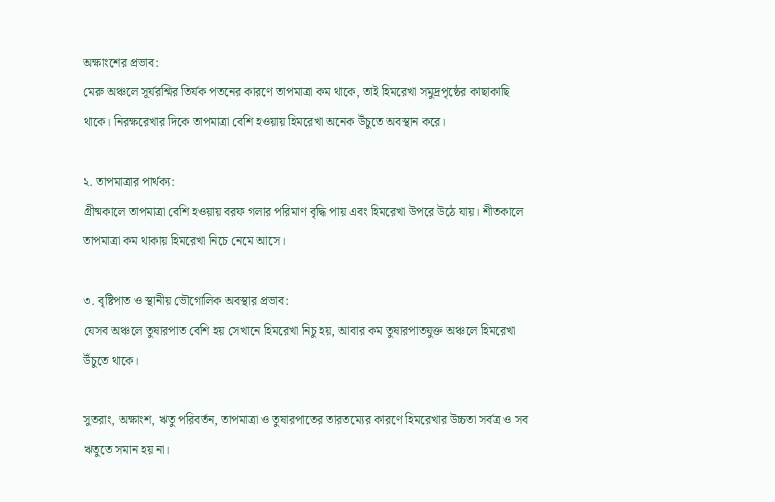অক্ষাংশের প্রভাব:
মেরু অঞ্চলে সূর্যরশ্মির তির্যক পতনের কারণে তাপমাত্রা কম থাকে, তাই হিমরেখা সমুদ্রপৃষ্ঠের কাছাকাছি থাকে। নিরক্ষরেখার দিকে তাপমাত্রা বেশি হওয়ায় হিমরেখা অনেক উঁচুতে অবস্থান করে।

২. তাপমাত্রার পার্থক্য:
গ্রীষ্মকালে তাপমাত্রা বেশি হওয়ায় বরফ গলার পরিমাণ বৃদ্ধি পায় এবং হিমরেখা উপরে উঠে যায়। শীতকালে তাপমাত্রা কম থাকায় হিমরেখা নিচে নেমে আসে।

৩. বৃষ্টিপাত ও স্থানীয় ভৌগোলিক অবস্থার প্রভাব:
যেসব অঞ্চলে তুষারপাত বেশি হয় সেখানে হিমরেখা নিচু হয়, আবার কম তুষারপাতযুক্ত অঞ্চলে হিমরেখা উঁচুতে থাকে।

সুতরাং, অক্ষাংশ, ঋতু পরিবর্তন, তাপমাত্রা ও তুষারপাতের তারতম্যের কারণে হিমরেখার উচ্চতা সর্বত্র ও সব ঋতুতে সমান হয় না।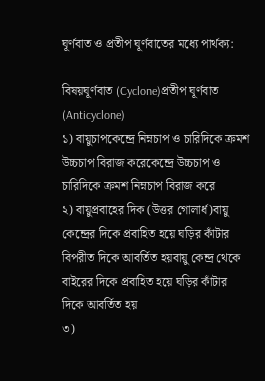ঘূর্ণবাত ও প্রতীপ ঘূর্ণবাতের মধ্যে পার্থক্য:

বিষয়ঘূর্ণবাত (Cyclone)প্রতীপ ঘূর্ণবাত (Anticyclone)
১) বায়ুচাপকেন্দ্রে নিম্নচাপ ও চারিদিকে ক্রমশ উচ্চচাপ বিরাজ করেকেন্দ্রে উচ্চচাপ ও চারিদিকে ক্রমশ নিম্নচাপ বিরাজ করে
২) বায়ুপ্রবাহের দিক (উত্তর গোলার্ধ)বায়ু কেন্দ্রের দিকে প্রবাহিত হয়ে ঘড়ির কাঁটার বিপরীত দিকে আবর্তিত হয়বায়ু কেন্দ্র থেকে বাইরের দিকে প্রবাহিত হয়ে ঘড়ির কাঁটার দিকে আবর্তিত হয়
৩)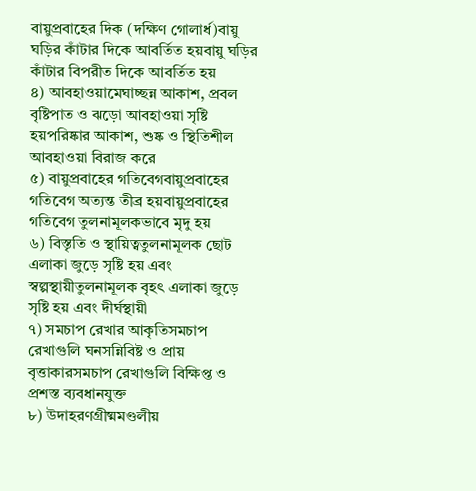বায়ুপ্রবাহের দিক (দক্ষিণ গোলার্ধ)বায়ু ঘড়ির কাঁটার দিকে আবর্তিত হয়বায়ু ঘড়ির কাঁটার বিপরীত দিকে আবর্তিত হয়
৪) আবহাওয়ামেঘাচ্ছন্ন আকাশ, প্রবল বৃষ্টিপাত ও ঝড়ো আবহাওয়া সৃষ্টি হয়পরিষ্কার আকাশ, শুষ্ক ও স্থিতিশীল আবহাওয়া বিরাজ করে
৫) বায়ুপ্রবাহের গতিবেগবায়ুপ্রবাহের গতিবেগ অত্যন্ত তীব্র হয়বায়ুপ্রবাহের গতিবেগ তুলনামূলকভাবে মৃদু হয়
৬) বিস্তৃতি ও স্থায়িত্বতুলনামূলক ছোট এলাকা জুড়ে সৃষ্টি হয় এবং স্বল্পস্থায়ীতুলনামূলক বৃহৎ এলাকা জুড়ে সৃষ্টি হয় এবং দীর্ঘস্থায়ী
৭) সমচাপ রেখার আকৃতিসমচাপ রেখাগুলি ঘনসন্নিবিষ্ট ও প্রায় বৃত্তাকারসমচাপ রেখাগুলি বিক্ষিপ্ত ও প্রশস্ত ব্যবধানযুক্ত
৮) উদাহরণগ্রীষ্মমণ্ডলীয়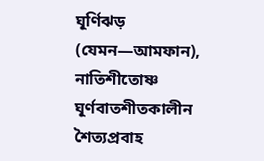ঘূর্ণিঝড় (যেমন—আমফান), নাতিশীতোষ্ণ ঘূর্ণবাতশীতকালীন শৈত্যপ্রবাহ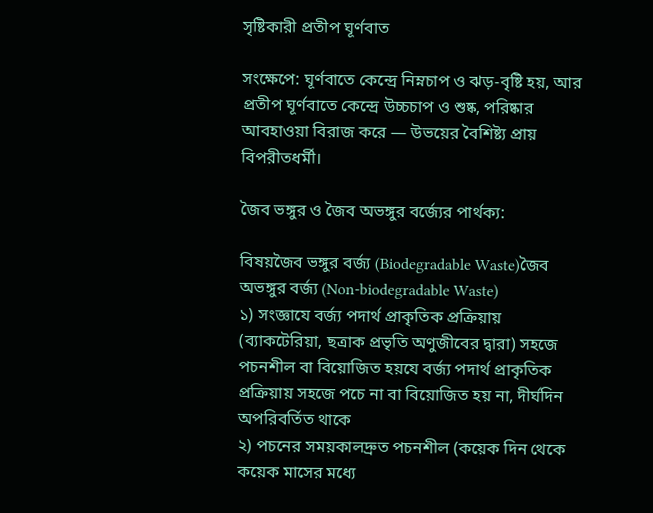সৃষ্টিকারী প্রতীপ ঘূর্ণবাত

সংক্ষেপে: ঘূর্ণবাতে কেন্দ্রে নিম্নচাপ ও ঝড়-বৃষ্টি হয়, আর প্রতীপ ঘূর্ণবাতে কেন্দ্রে উচ্চচাপ ও শুষ্ক, পরিষ্কার আবহাওয়া বিরাজ করে — উভয়ের বৈশিষ্ট্য প্রায় বিপরীতধর্মী।

জৈব ভঙ্গুর ও জৈব অভঙ্গুর বর্জ্যের পার্থক্য:

বিষয়জৈব ভঙ্গুর বর্জ্য (Biodegradable Waste)জৈব অভঙ্গুর বর্জ্য (Non-biodegradable Waste)
১) সংজ্ঞাযে বর্জ্য পদার্থ প্রাকৃতিক প্রক্রিয়ায় (ব্যাকটেরিয়া, ছত্রাক প্রভৃতি অণুজীবের দ্বারা) সহজে পচনশীল বা বিয়োজিত হয়যে বর্জ্য পদার্থ প্রাকৃতিক প্রক্রিয়ায় সহজে পচে না বা বিয়োজিত হয় না, দীর্ঘদিন অপরিবর্তিত থাকে
২) পচনের সময়কালদ্রুত পচনশীল (কয়েক দিন থেকে কয়েক মাসের মধ্যে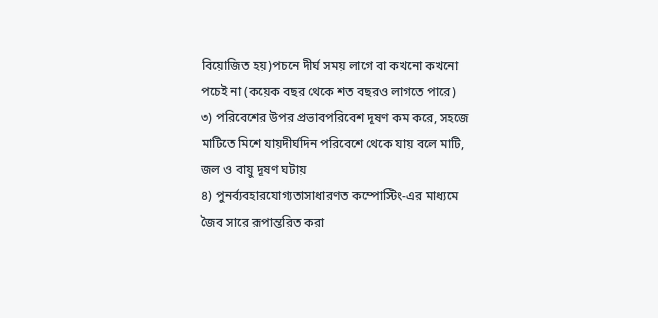বিয়োজিত হয়)পচনে দীর্ঘ সময় লাগে বা কখনো কখনো পচেই না (কয়েক বছর থেকে শত বছরও লাগতে পারে)
৩) পরিবেশের উপর প্রভাবপরিবেশ দূষণ কম করে, সহজে মাটিতে মিশে যায়দীর্ঘদিন পরিবেশে থেকে যায় বলে মাটি, জল ও বায়ু দূষণ ঘটায়
৪) পুনর্ব্যবহারযোগ্যতাসাধারণত কম্পোস্টিং-এর মাধ্যমে জৈব সারে রূপান্তরিত করা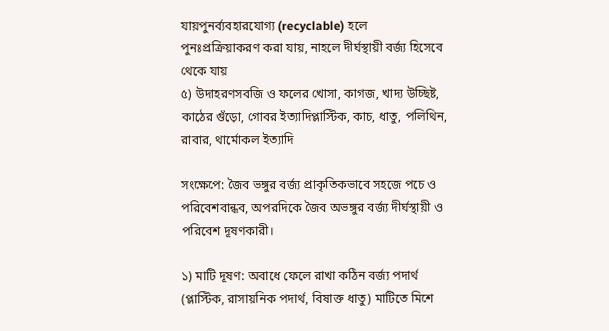যায়পুনর্ব্যবহারযোগ্য (recyclable) হলে পুনঃপ্রক্রিয়াকরণ করা যায়, নাহলে দীর্ঘস্থায়ী বর্জ্য হিসেবে থেকে যায়
৫) উদাহরণসবজি ও ফলের খোসা, কাগজ, খাদ্য উচ্ছিষ্ট, কাঠের গুঁড়ো, গোবর ইত্যাদিপ্লাস্টিক, কাচ, ধাতু, পলিথিন, রাবার, থার্মোকল ইত্যাদি

সংক্ষেপে: জৈব ভঙ্গুর বর্জ্য প্রাকৃতিকভাবে সহজে পচে ও পরিবেশবান্ধব, অপরদিকে জৈব অভঙ্গুর বর্জ্য দীর্ঘস্থায়ী ও পরিবেশ দূষণকারী।

১) মাটি দূষণ: অবাধে ফেলে রাখা কঠিন বর্জ্য পদার্থ (প্লাস্টিক, রাসায়নিক পদার্থ, বিষাক্ত ধাতু) মাটিতে মিশে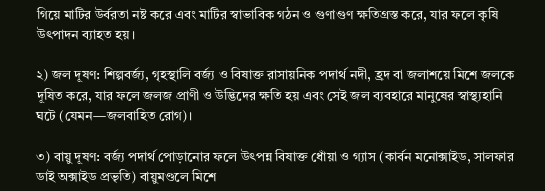গিয়ে মাটির উর্বরতা নষ্ট করে এবং মাটির স্বাভাবিক গঠন ও গুণাগুণ ক্ষতিগ্রস্ত করে, যার ফলে কৃষি উৎপাদন ব্যাহত হয়।

২) জল দূষণ: শিল্পবর্জ্য, গৃহস্থালি বর্জ্য ও বিষাক্ত রাসায়নিক পদার্থ নদী, হ্রদ বা জলাশয়ে মিশে জলকে দূষিত করে, যার ফলে জলজ প্রাণী ও উদ্ভিদের ক্ষতি হয় এবং সেই জল ব্যবহারে মানুষের স্বাস্থ্যহানি ঘটে (যেমন—জলবাহিত রোগ)।

৩) বায়ু দূষণ: বর্জ্য পদার্থ পোড়ানোর ফলে উৎপন্ন বিষাক্ত ধোঁয়া ও গ্যাস (কার্বন মনোক্সাইড, সালফার ডাই অক্সাইড প্রভৃতি) বায়ুমণ্ডলে মিশে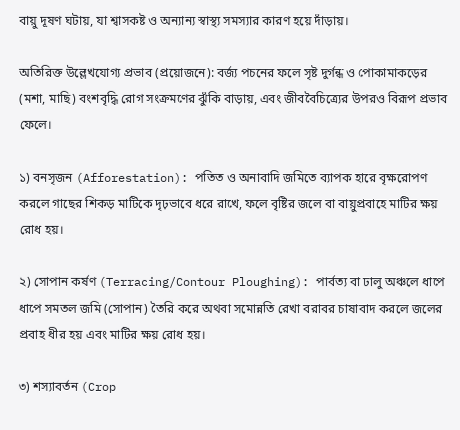বায়ু দূষণ ঘটায়, যা শ্বাসকষ্ট ও অন্যান্য স্বাস্থ্য সমস্যার কারণ হয়ে দাঁড়ায়।

অতিরিক্ত উল্লেখযোগ্য প্রভাব (প্রয়োজনে): বর্জ্য পচনের ফলে সৃষ্ট দুর্গন্ধ ও পোকামাকড়ের (মশা, মাছি) বংশবৃদ্ধি রোগ সংক্রমণের ঝুঁকি বাড়ায়, এবং জীববৈচিত্র্যের উপরও বিরূপ প্রভাব ফেলে।

১) বনসৃজন (Afforestation): পতিত ও অনাবাদি জমিতে ব্যাপক হারে বৃক্ষরোপণ করলে গাছের শিকড় মাটিকে দৃঢ়ভাবে ধরে রাখে, ফলে বৃষ্টির জলে বা বায়ুপ্রবাহে মাটির ক্ষয় রোধ হয়।

২) সোপান কর্ষণ (Terracing/Contour Ploughing): পার্বত্য বা ঢালু অঞ্চলে ধাপে ধাপে সমতল জমি (সোপান) তৈরি করে অথবা সমোন্নতি রেখা বরাবর চাষাবাদ করলে জলের প্রবাহ ধীর হয় এবং মাটির ক্ষয় রোধ হয়।

৩) শস্যাবর্তন (Crop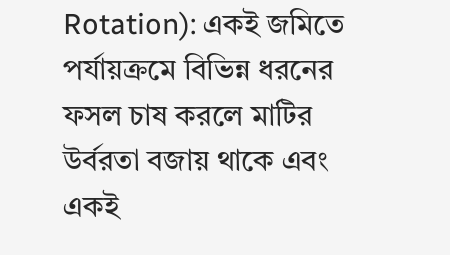Rotation): একই জমিতে পর্যায়ক্রমে বিভিন্ন ধরনের ফসল চাষ করলে মাটির উর্বরতা বজায় থাকে এবং একই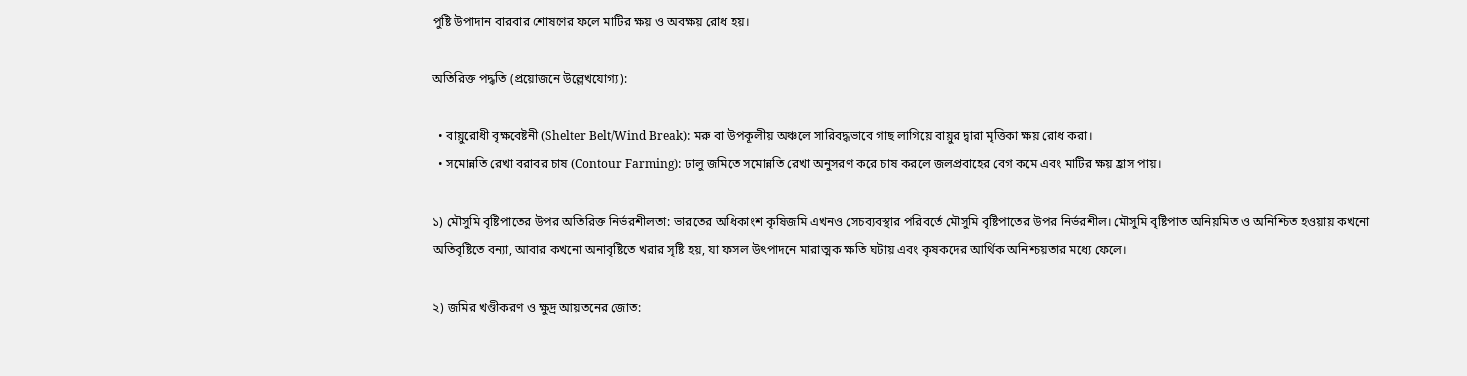পুষ্টি উপাদান বারবার শোষণের ফলে মাটির ক্ষয় ও অবক্ষয় রোধ হয়।

অতিরিক্ত পদ্ধতি (প্রয়োজনে উল্লেখযোগ্য):

  • বায়ুরোধী বৃক্ষবেষ্টনী (Shelter Belt/Wind Break): মরু বা উপকূলীয় অঞ্চলে সারিবদ্ধভাবে গাছ লাগিয়ে বায়ুর দ্বারা মৃত্তিকা ক্ষয় রোধ করা।
  • সমোন্নতি রেখা বরাবর চাষ (Contour Farming): ঢালু জমিতে সমোন্নতি রেখা অনুসরণ করে চাষ করলে জলপ্রবাহের বেগ কমে এবং মাটির ক্ষয় হ্রাস পায়।

১) মৌসুমি বৃষ্টিপাতের উপর অতিরিক্ত নির্ভরশীলতা: ভারতের অধিকাংশ কৃষিজমি এখনও সেচব্যবস্থার পরিবর্তে মৌসুমি বৃষ্টিপাতের উপর নির্ভরশীল। মৌসুমি বৃষ্টিপাত অনিয়মিত ও অনিশ্চিত হওয়ায় কখনো অতিবৃষ্টিতে বন্যা, আবার কখনো অনাবৃষ্টিতে খরার সৃষ্টি হয়, যা ফসল উৎপাদনে মারাত্মক ক্ষতি ঘটায় এবং কৃষকদের আর্থিক অনিশ্চয়তার মধ্যে ফেলে।

২) জমির খণ্ডীকরণ ও ক্ষুদ্র আয়তনের জোত: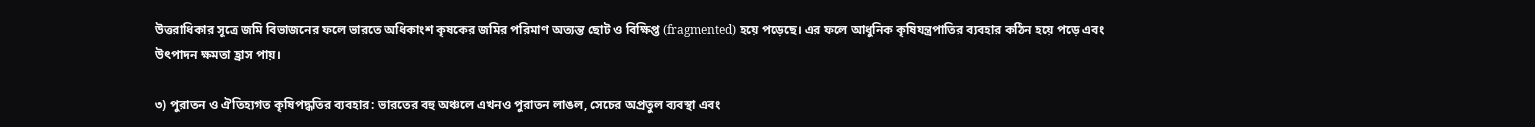উত্তরাধিকার সূত্রে জমি বিভাজনের ফলে ভারতে অধিকাংশ কৃষকের জমির পরিমাণ অত্যন্ত ছোট ও বিক্ষিপ্ত (fragmented) হয়ে পড়েছে। এর ফলে আধুনিক কৃষিযন্ত্রপাতির ব্যবহার কঠিন হয়ে পড়ে এবং উৎপাদন ক্ষমতা হ্রাস পায়।

৩) পুরাতন ও ঐতিহ্যগত কৃষিপদ্ধতির ব্যবহার: ভারতের বহু অঞ্চলে এখনও পুরাতন লাঙল, সেচের অপ্রতুল ব্যবস্থা এবং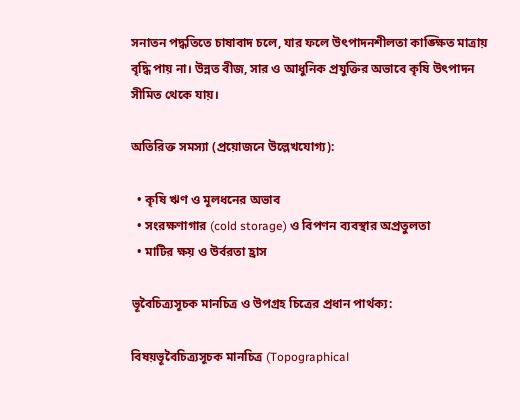সনাতন পদ্ধতিতে চাষাবাদ চলে, যার ফলে উৎপাদনশীলতা কাঙ্ক্ষিত মাত্রায় বৃদ্ধি পায় না। উন্নত বীজ, সার ও আধুনিক প্রযুক্তির অভাবে কৃষি উৎপাদন সীমিত থেকে যায়।

অতিরিক্ত সমস্যা (প্রয়োজনে উল্লেখযোগ্য):

  • কৃষি ঋণ ও মূলধনের অভাব
  • সংরক্ষণাগার (cold storage) ও বিপণন ব্যবস্থার অপ্রতুলতা
  • মাটির ক্ষয় ও উর্বরতা হ্রাস

ভূবৈচিত্র্যসূচক মানচিত্র ও উপগ্রহ চিত্রের প্রধান পার্থক্য:

বিষয়ভূবৈচিত্র্যসূচক মানচিত্র (Topographical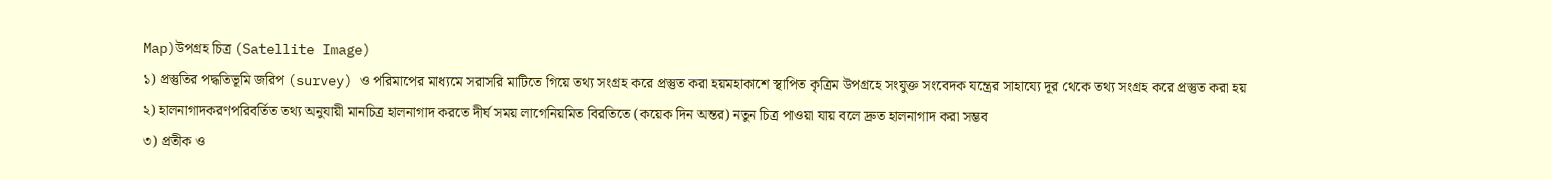Map)উপগ্রহ চিত্র (Satellite Image)
১) প্রস্তুতির পদ্ধতিভূমি জরিপ (survey) ও পরিমাপের মাধ্যমে সরাসরি মাটিতে গিয়ে তথ্য সংগ্রহ করে প্রস্তুত করা হয়মহাকাশে স্থাপিত কৃত্রিম উপগ্রহে সংযুক্ত সংবেদক যন্ত্রের সাহায্যে দূর থেকে তথ্য সংগ্রহ করে প্রস্তুত করা হয়
২) হালনাগাদকরণপরিবর্তিত তথ্য অনুযায়ী মানচিত্র হালনাগাদ করতে দীর্ঘ সময় লাগেনিয়মিত বিরতিতে (কয়েক দিন অন্তর) নতুন চিত্র পাওয়া যায় বলে দ্রুত হালনাগাদ করা সম্ভব
৩) প্রতীক ও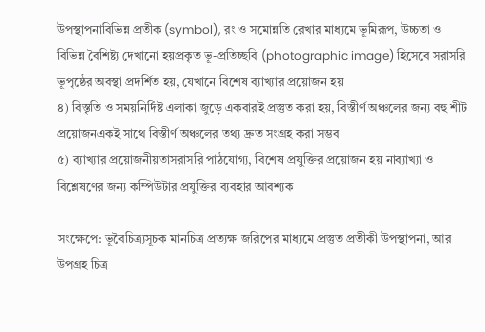উপস্থাপনাবিভিন্ন প্রতীক (symbol), রং ও সমোন্নতি রেখার মাধ্যমে ভূমিরূপ, উচ্চতা ও বিভিন্ন বৈশিষ্ট্য দেখানো হয়প্রকৃত ভূ-প্রতিচ্ছবি (photographic image) হিসেবে সরাসরি ভূপৃষ্ঠের অবস্থা প্রদর্শিত হয়, যেখানে বিশেষ ব্যাখ্যার প্রয়োজন হয়
৪) বিস্তৃতি ও সময়নির্দিষ্ট এলাকা জুড়ে একবারই প্রস্তুত করা হয়, বিস্তীর্ণ অঞ্চলের জন্য বহু শীট প্রয়োজনএকই সাথে বিস্তীর্ণ অঞ্চলের তথ্য দ্রুত সংগ্রহ করা সম্ভব
৫) ব্যাখ্যার প্রয়োজনীয়তাসরাসরি পাঠযোগ্য, বিশেষ প্রযুক্তির প্রয়োজন হয় নাব্যাখ্যা ও বিশ্লেষণের জন্য কম্পিউটার প্রযুক্তির ব্যবহার আবশ্যক

সংক্ষেপে: ভূবৈচিত্র্যসূচক মানচিত্র প্রত্যক্ষ জরিপের মাধ্যমে প্রস্তুত প্রতীকী উপস্থাপনা, আর উপগ্রহ চিত্র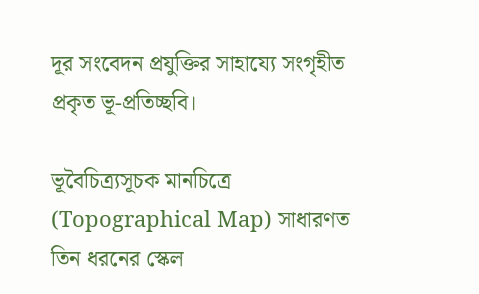দূর সংবেদন প্রযুক্তির সাহায্যে সংগৃহীত প্রকৃত ভূ-প্রতিচ্ছবি।

ভূবৈচিত্র্যসূচক মানচিত্রে (Topographical Map) সাধারণত তিন ধরনের স্কেল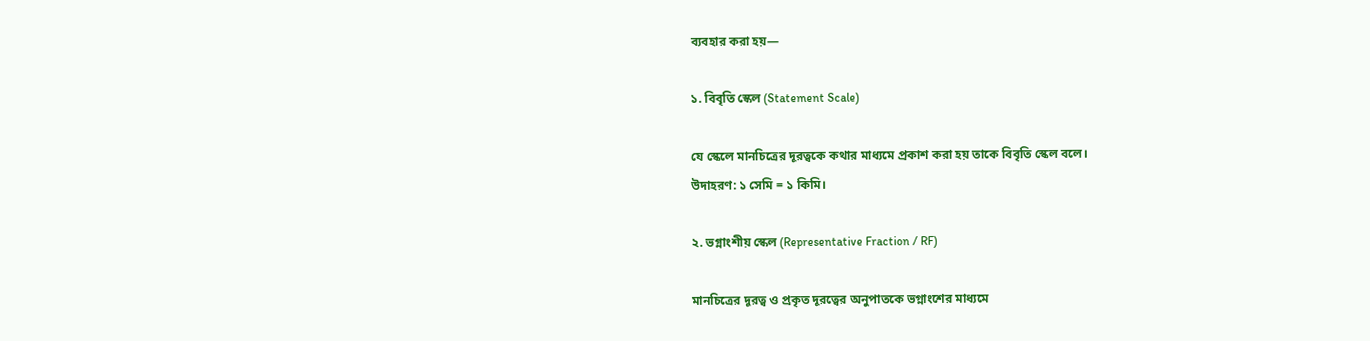ব্যবহার করা হয়—

১. বিবৃতি স্কেল (Statement Scale)

যে স্কেলে মানচিত্রের দূরত্বকে কথার মাধ্যমে প্রকাশ করা হয় তাকে বিবৃতি স্কেল বলে।
উদাহরণ: ১ সেমি = ১ কিমি।

২. ভগ্নাংশীয় স্কেল (Representative Fraction / RF)

মানচিত্রের দূরত্ব ও প্রকৃত দূরত্বের অনুপাতকে ভগ্নাংশের মাধ্যমে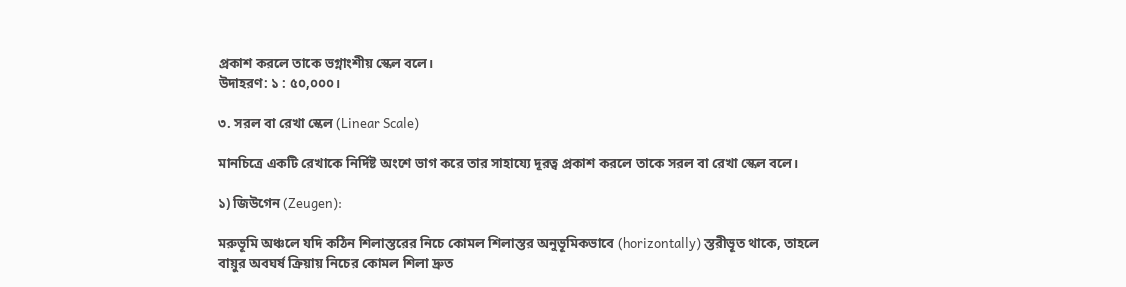প্রকাশ করলে তাকে ভগ্নাংশীয় স্কেল বলে।
উদাহরণ: ১ : ৫০,০০০।

৩. সরল বা রেখা স্কেল (Linear Scale)

মানচিত্রে একটি রেখাকে নির্দিষ্ট অংশে ভাগ করে তার সাহায্যে দূরত্ব প্রকাশ করলে তাকে সরল বা রেখা স্কেল বলে।

১) জিউগেন (Zeugen):

মরুভূমি অঞ্চলে যদি কঠিন শিলাস্তরের নিচে কোমল শিলাস্তর অনুভূমিকভাবে (horizontally) স্তরীভূত থাকে, তাহলে বায়ুর অবঘর্ষ ক্রিয়ায় নিচের কোমল শিলা দ্রুত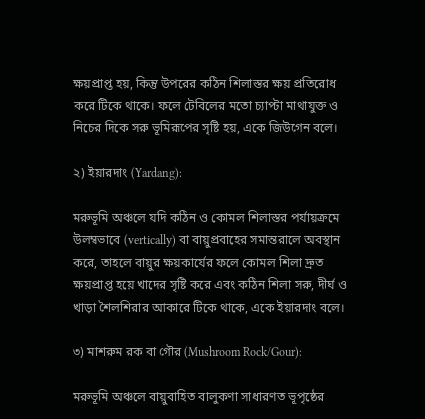ক্ষয়প্রাপ্ত হয়, কিন্তু উপরের কঠিন শিলাস্তর ক্ষয় প্রতিরোধ করে টিকে থাকে। ফলে টেবিলের মতো চ্যাপ্টা মাথাযুক্ত ও নিচের দিকে সরু ভূমিরূপের সৃষ্টি হয়, একে জিউগেন বলে।

২) ইয়ারদাং (Yardang):

মরুভূমি অঞ্চলে যদি কঠিন ও কোমল শিলাস্তর পর্যায়ক্রমে উলম্বভাবে (vertically) বা বায়ুপ্রবাহের সমান্তরালে অবস্থান করে, তাহলে বায়ুর ক্ষয়কার্যের ফলে কোমল শিলা দ্রুত ক্ষয়প্রাপ্ত হয়ে খাদের সৃষ্টি করে এবং কঠিন শিলা সরু, দীর্ঘ ও খাড়া শৈলশিরার আকারে টিকে থাকে, একে ইয়ারদাং বলে।

৩) মাশরুম রক বা গৌর (Mushroom Rock/Gour):

মরুভূমি অঞ্চলে বায়ুবাহিত বালুকণা সাধারণত ভূপৃষ্ঠের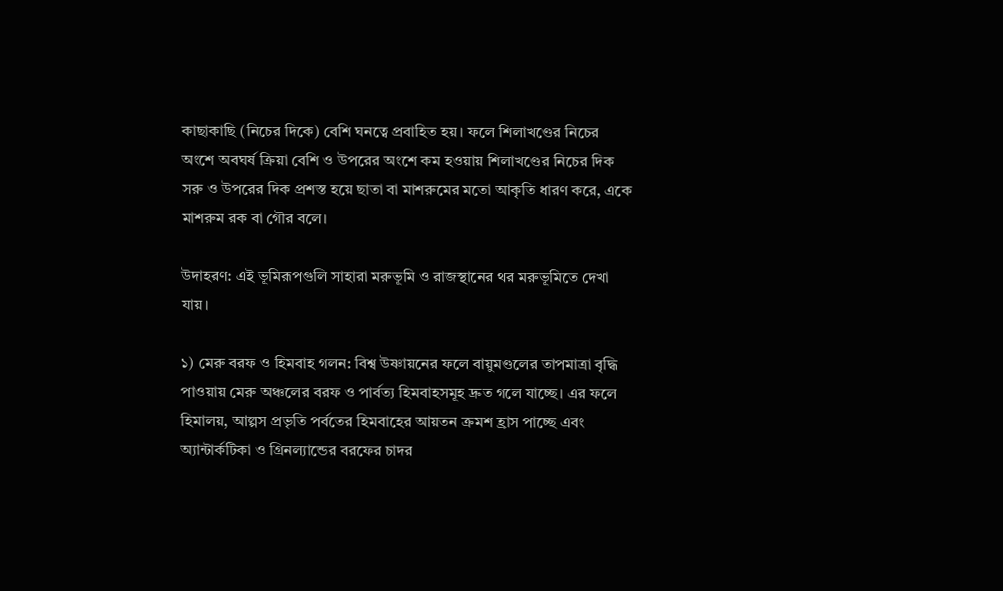কাছাকাছি (নিচের দিকে) বেশি ঘনত্বে প্রবাহিত হয়। ফলে শিলাখণ্ডের নিচের অংশে অবঘর্ষ ক্রিয়া বেশি ও উপরের অংশে কম হওয়ায় শিলাখণ্ডের নিচের দিক সরু ও উপরের দিক প্রশস্ত হয়ে ছাতা বা মাশরুমের মতো আকৃতি ধারণ করে, একে মাশরুম রক বা গৌর বলে।

উদাহরণ: এই ভূমিরূপগুলি সাহারা মরুভূমি ও রাজস্থানের থর মরুভূমিতে দেখা যায়।

১) মেরু বরফ ও হিমবাহ গলন: বিশ্ব উষ্ণায়নের ফলে বায়ুমণ্ডলের তাপমাত্রা বৃদ্ধি পাওয়ায় মেরু অঞ্চলের বরফ ও পার্বত্য হিমবাহসমূহ দ্রুত গলে যাচ্ছে। এর ফলে হিমালয়, আল্পস প্রভৃতি পর্বতের হিমবাহের আয়তন ক্রমশ হ্রাস পাচ্ছে এবং অ্যান্টার্কটিকা ও গ্রিনল্যান্ডের বরফের চাদর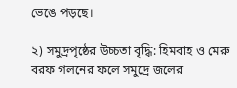ভেঙে পড়ছে।

২) সমুদ্রপৃষ্ঠের উচ্চতা বৃদ্ধি: হিমবাহ ও মেরু বরফ গলনের ফলে সমুদ্রে জলের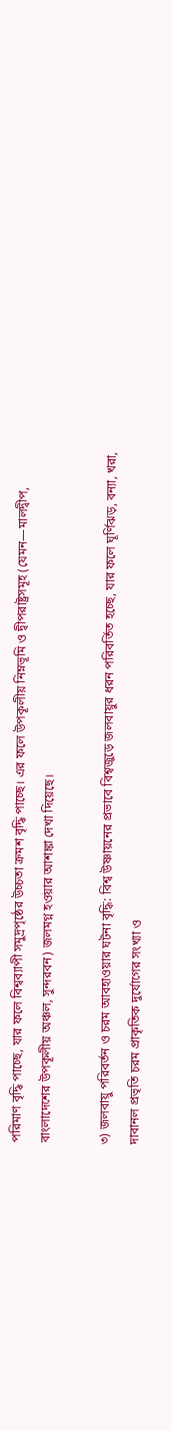পরিমাণ বৃদ্ধি পাচ্ছে, যার ফলে বিশ্বব্যাপী সমুদ্রপৃষ্ঠের উচ্চতা ক্রমশ বৃদ্ধি পাচ্ছে। এর ফলে উপকূলীয় নিম্নভূমি ও দ্বীপরাষ্ট্রসমূহ (যেমন—মালদ্বীপ, বাংলাদেশের উপকূলীয় অঞ্চল, সুন্দরবন) জলমগ্ন হওয়ার আশঙ্কা দেখা দিয়েছে।

৩) জলবায়ু পরিবর্তন ও চরম আবহাওয়ার ঘটনা বৃদ্ধি: বিশ্ব উষ্ণায়নের প্রভাবে বিশ্বজুড়ে জলবায়ুর ধরন পরিবর্তিত হচ্ছে, যার ফলে ঘূর্ণিঝড়, বন্যা, খরা, দাবানল প্রভৃতি চরম প্রাকৃতিক দুর্যোগের সংখ্যা ও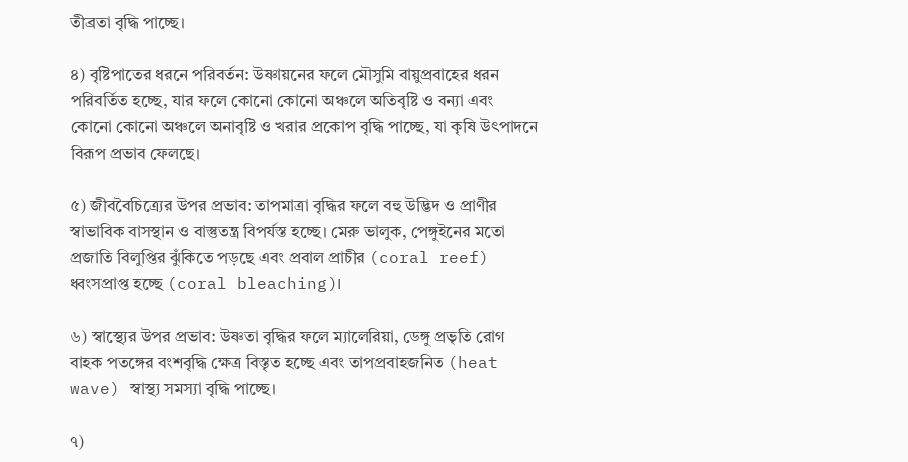তীব্রতা বৃদ্ধি পাচ্ছে।

৪) বৃষ্টিপাতের ধরনে পরিবর্তন: উষ্ণায়নের ফলে মৌসুমি বায়ুপ্রবাহের ধরন পরিবর্তিত হচ্ছে, যার ফলে কোনো কোনো অঞ্চলে অতিবৃষ্টি ও বন্যা এবং কোনো কোনো অঞ্চলে অনাবৃষ্টি ও খরার প্রকোপ বৃদ্ধি পাচ্ছে, যা কৃষি উৎপাদনে বিরূপ প্রভাব ফেলছে।

৫) জীববৈচিত্র্যের উপর প্রভাব: তাপমাত্রা বৃদ্ধির ফলে বহু উদ্ভিদ ও প্রাণীর স্বাভাবিক বাসস্থান ও বাস্তুতন্ত্র বিপর্যস্ত হচ্ছে। মেরু ভালুক, পেঙ্গুইনের মতো প্রজাতি বিলুপ্তির ঝুঁকিতে পড়ছে এবং প্রবাল প্রাচীর (coral reef) ধ্বংসপ্রাপ্ত হচ্ছে (coral bleaching)।

৬) স্বাস্থ্যের উপর প্রভাব: উষ্ণতা বৃদ্ধির ফলে ম্যালেরিয়া, ডেঙ্গু প্রভৃতি রোগ বাহক পতঙ্গের বংশবৃদ্ধি ক্ষেত্র বিস্তৃত হচ্ছে এবং তাপপ্রবাহজনিত (heat wave) স্বাস্থ্য সমস্যা বৃদ্ধি পাচ্ছে।

৭)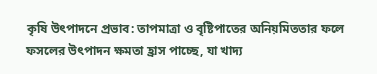কৃষি উৎপাদনে প্রভাব: তাপমাত্রা ও বৃষ্টিপাতের অনিয়মিততার ফলে ফসলের উৎপাদন ক্ষমতা হ্রাস পাচ্ছে, যা খাদ্য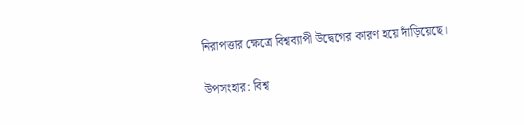নিরাপত্তার ক্ষেত্রে বিশ্বব্যাপী উদ্বেগের কারণ হয়ে দাঁড়িয়েছে।

উপসংহার: বিশ্ব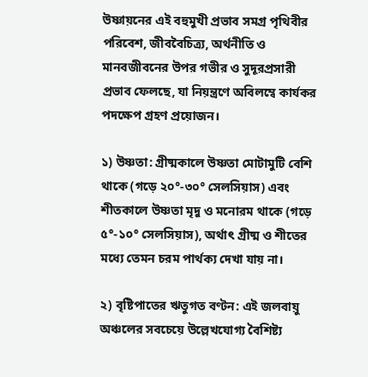উষ্ণায়নের এই বহুমুখী প্রভাব সমগ্র পৃথিবীর পরিবেশ, জীববৈচিত্র্য, অর্থনীতি ও মানবজীবনের উপর গভীর ও সুদূরপ্রসারী প্রভাব ফেলছে, যা নিয়ন্ত্রণে অবিলম্বে কার্যকর পদক্ষেপ গ্রহণ প্রয়োজন।

১) উষ্ণতা: গ্রীষ্মকালে উষ্ণতা মোটামুটি বেশি থাকে (গড়ে ২০°-৩০° সেলসিয়াস) এবং শীতকালে উষ্ণতা মৃদু ও মনোরম থাকে (গড়ে ৫°-১০° সেলসিয়াস), অর্থাৎ গ্রীষ্ম ও শীতের মধ্যে তেমন চরম পার্থক্য দেখা যায় না।

২) বৃষ্টিপাতের ঋতুগত বণ্টন: এই জলবায়ু অঞ্চলের সবচেয়ে উল্লেখযোগ্য বৈশিষ্ট্য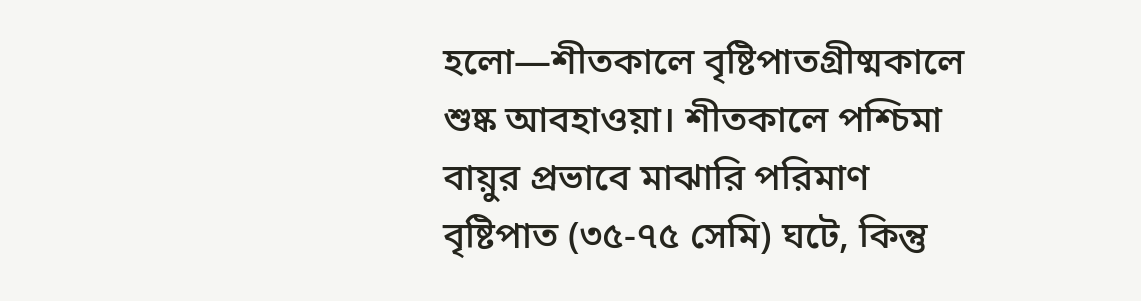হলো—শীতকালে বৃষ্টিপাতগ্রীষ্মকালে শুষ্ক আবহাওয়া। শীতকালে পশ্চিমা বায়ুর প্রভাবে মাঝারি পরিমাণ বৃষ্টিপাত (৩৫-৭৫ সেমি) ঘটে, কিন্তু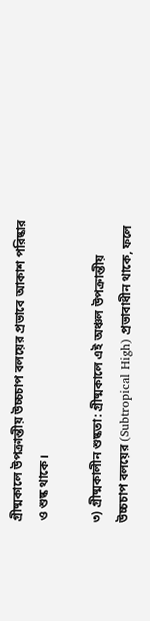গ্রীষ্মকালে উপক্রান্তীয় উচ্চচাপ বলয়ের প্রভাবে আকাশ পরিষ্কার ও শুষ্ক থাকে।

৩) গ্রীষ্মকালীন শুষ্কতা: গ্রীষ্মকালে এই অঞ্চল উপক্রান্তীয় উচ্চচাপ বলয়ের (Subtropical High) প্রভাবাধীন থাকে, ফলে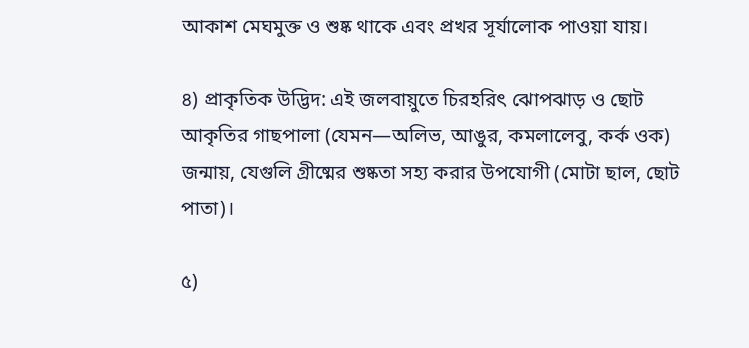আকাশ মেঘমুক্ত ও শুষ্ক থাকে এবং প্রখর সূর্যালোক পাওয়া যায়।

৪) প্রাকৃতিক উদ্ভিদ: এই জলবায়ুতে চিরহরিৎ ঝোপঝাড় ও ছোট আকৃতির গাছপালা (যেমন—অলিভ, আঙুর, কমলালেবু, কর্ক ওক) জন্মায়, যেগুলি গ্রীষ্মের শুষ্কতা সহ্য করার উপযোগী (মোটা ছাল, ছোট পাতা)।

৫)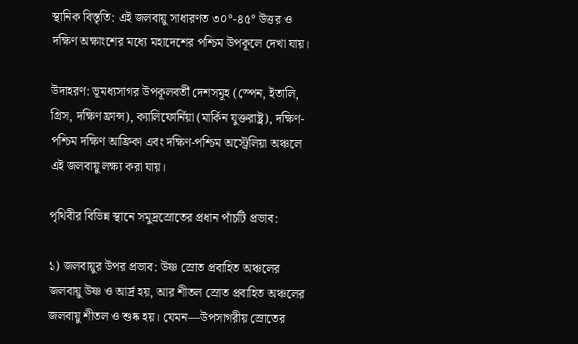স্থানিক বিস্তৃতি: এই জলবায়ু সাধারণত ৩০°-৪৫° উত্তর ও দক্ষিণ অক্ষাংশের মধ্যে মহাদেশের পশ্চিম উপকূলে দেখা যায়।

উদাহরণ: ভূমধ্যসাগর উপকূলবর্তী দেশসমূহ (স্পেন, ইতালি, গ্রিস, দক্ষিণ ফ্রান্স), ক্যালিফোর্নিয়া (মার্কিন যুক্তরাষ্ট্র), দক্ষিণ-পশ্চিম দক্ষিণ আফ্রিকা এবং দক্ষিণ-পশ্চিম অস্ট্রেলিয়া অঞ্চলে এই জলবায়ু লক্ষ্য করা যায়।

পৃথিবীর বিভিন্ন স্থানে সমুদ্রস্রোতের প্রধান পাঁচটি প্রভাব:

১) জলবায়ুর উপর প্রভাব: উষ্ণ স্রোত প্রবাহিত অঞ্চলের জলবায়ু উষ্ণ ও আর্দ্র হয়, আর শীতল স্রোত প্রবাহিত অঞ্চলের জলবায়ু শীতল ও শুষ্ক হয়। যেমন—উপসাগরীয় স্রোতের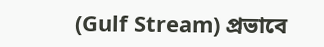(Gulf Stream) প্রভাবে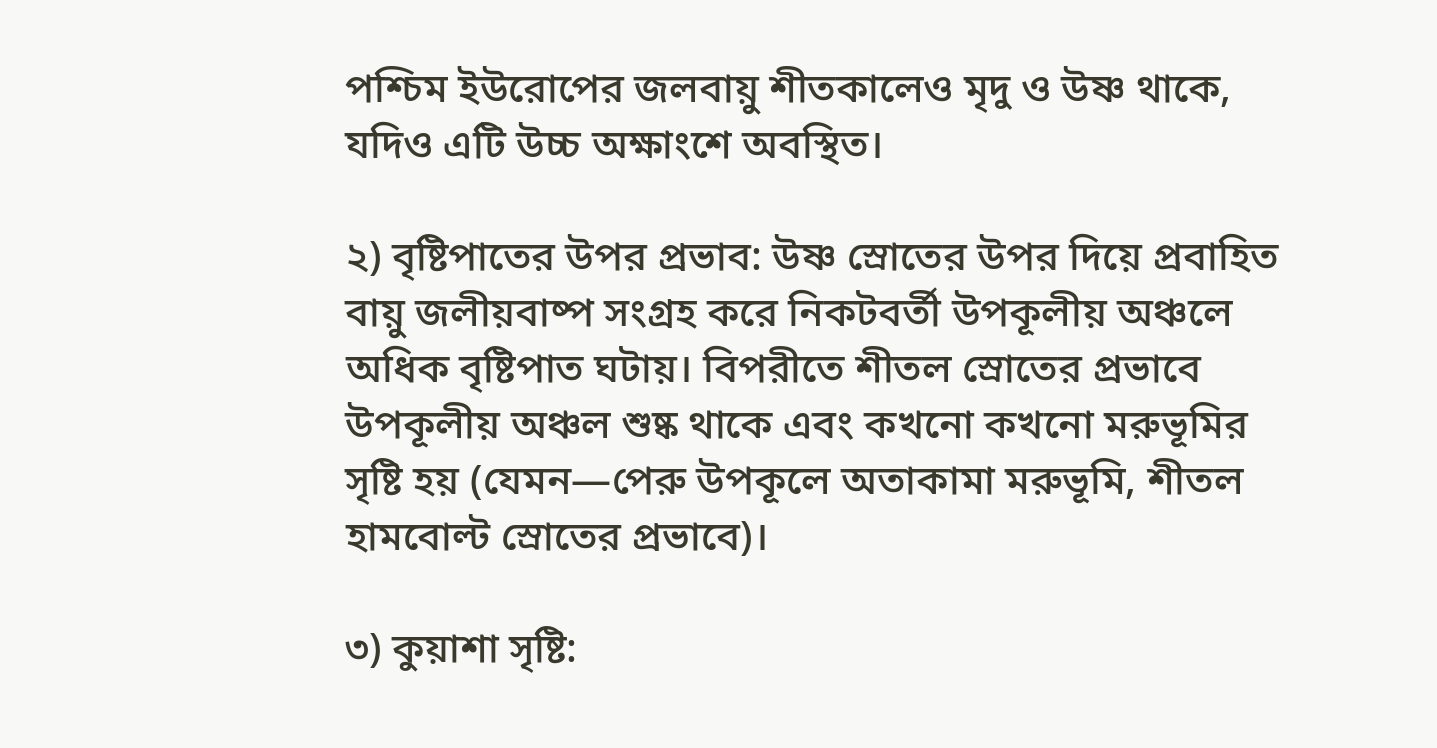পশ্চিম ইউরোপের জলবায়ু শীতকালেও মৃদু ও উষ্ণ থাকে, যদিও এটি উচ্চ অক্ষাংশে অবস্থিত।

২) বৃষ্টিপাতের উপর প্রভাব: উষ্ণ স্রোতের উপর দিয়ে প্রবাহিত বায়ু জলীয়বাষ্প সংগ্রহ করে নিকটবর্তী উপকূলীয় অঞ্চলে অধিক বৃষ্টিপাত ঘটায়। বিপরীতে শীতল স্রোতের প্রভাবে উপকূলীয় অঞ্চল শুষ্ক থাকে এবং কখনো কখনো মরুভূমির সৃষ্টি হয় (যেমন—পেরু উপকূলে অতাকামা মরুভূমি, শীতল হামবোল্ট স্রোতের প্রভাবে)।

৩) কুয়াশা সৃষ্টি: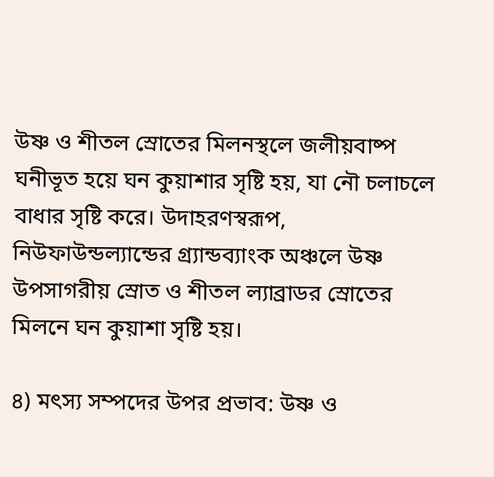উষ্ণ ও শীতল স্রোতের মিলনস্থলে জলীয়বাষ্প ঘনীভূত হয়ে ঘন কুয়াশার সৃষ্টি হয়, যা নৌ চলাচলে বাধার সৃষ্টি করে। উদাহরণস্বরূপ, নিউফাউন্ডল্যান্ডের গ্র্যান্ডব্যাংক অঞ্চলে উষ্ণ উপসাগরীয় স্রোত ও শীতল ল্যাব্রাডর স্রোতের মিলনে ঘন কুয়াশা সৃষ্টি হয়।

৪) মৎস্য সম্পদের উপর প্রভাব: উষ্ণ ও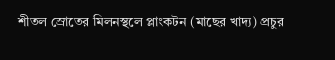শীতল স্রোতের মিলনস্থলে প্লাংকটন (মাছের খাদ্য) প্রচুর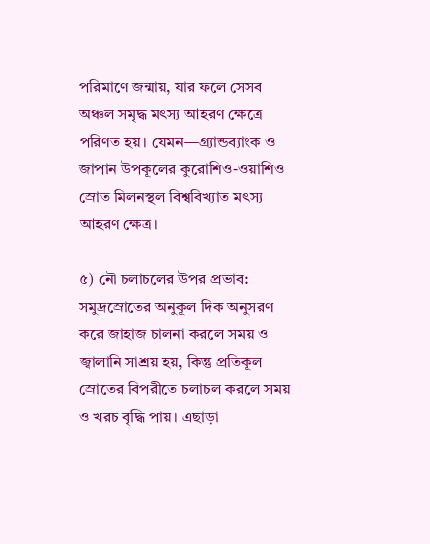পরিমাণে জন্মায়, যার ফলে সেসব অঞ্চল সমৃদ্ধ মৎস্য আহরণ ক্ষেত্রে পরিণত হয়। যেমন—গ্র্যান্ডব্যাংক ও জাপান উপকূলের কুরোশিও-ওয়াশিও স্রোত মিলনস্থল বিশ্ববিখ্যাত মৎস্য আহরণ ক্ষেত্র।

৫) নৌ চলাচলের উপর প্রভাব: সমুদ্রস্রোতের অনুকূল দিক অনুসরণ করে জাহাজ চালনা করলে সময় ও জ্বালানি সাশ্রয় হয়, কিন্তু প্রতিকূল স্রোতের বিপরীতে চলাচল করলে সময় ও খরচ বৃদ্ধি পায়। এছাড়া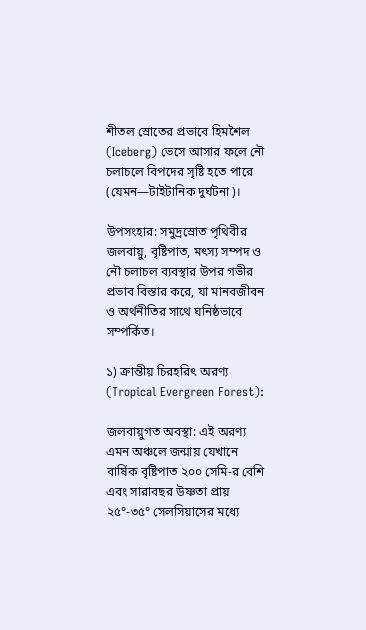শীতল স্রোতের প্রভাবে হিমশৈল (Iceberg) ভেসে আসার ফলে নৌ চলাচলে বিপদের সৃষ্টি হতে পারে (যেমন—টাইটানিক দুর্ঘটনা)।

উপসংহার: সমুদ্রস্রোত পৃথিবীর জলবায়ু, বৃষ্টিপাত, মৎস্য সম্পদ ও নৌ চলাচল ব্যবস্থার উপর গভীর প্রভাব বিস্তার করে, যা মানবজীবন ও অর্থনীতির সাথে ঘনিষ্ঠভাবে সম্পর্কিত।

১) ক্রান্তীয় চিরহরিৎ অরণ্য (Tropical Evergreen Forest):

জলবায়ুগত অবস্থা: এই অরণ্য এমন অঞ্চলে জন্মায় যেখানে বার্ষিক বৃষ্টিপাত ২০০ সেমি-র বেশি এবং সারাবছর উষ্ণতা প্রায় ২৫°-৩৫° সেলসিয়াসের মধ্যে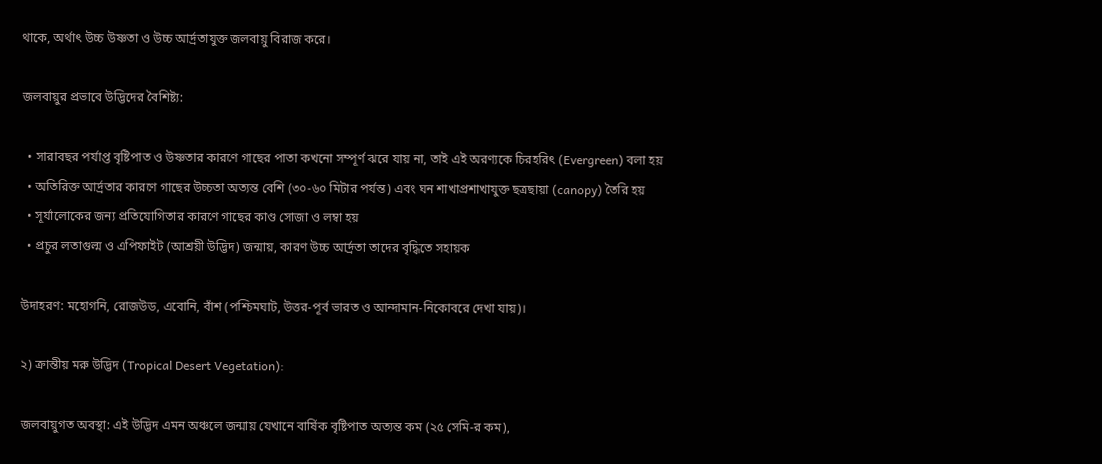থাকে, অর্থাৎ উচ্চ উষ্ণতা ও উচ্চ আর্দ্রতাযুক্ত জলবায়ু বিরাজ করে।

জলবায়ুর প্রভাবে উদ্ভিদের বৈশিষ্ট্য:

  • সারাবছর পর্যাপ্ত বৃষ্টিপাত ও উষ্ণতার কারণে গাছের পাতা কখনো সম্পূর্ণ ঝরে যায় না, তাই এই অরণ্যকে চিরহরিৎ (Evergreen) বলা হয়
  • অতিরিক্ত আর্দ্রতার কারণে গাছের উচ্চতা অত্যন্ত বেশি (৩০-৬০ মিটার পর্যন্ত) এবং ঘন শাখাপ্রশাখাযুক্ত ছত্রছায়া (canopy) তৈরি হয়
  • সূর্যালোকের জন্য প্রতিযোগিতার কারণে গাছের কাণ্ড সোজা ও লম্বা হয়
  • প্রচুর লতাগুল্ম ও এপিফাইট (আশ্রয়ী উদ্ভিদ) জন্মায়, কারণ উচ্চ আর্দ্রতা তাদের বৃদ্ধিতে সহায়ক

উদাহরণ: মহোগনি, রোজউড, এবোনি, বাঁশ (পশ্চিমঘাট, উত্তর-পূর্ব ভারত ও আন্দামান-নিকোবরে দেখা যায়)।

২) ক্রান্তীয় মরু উদ্ভিদ (Tropical Desert Vegetation):

জলবায়ুগত অবস্থা: এই উদ্ভিদ এমন অঞ্চলে জন্মায় যেখানে বার্ষিক বৃষ্টিপাত অত্যন্ত কম (২৫ সেমি-র কম),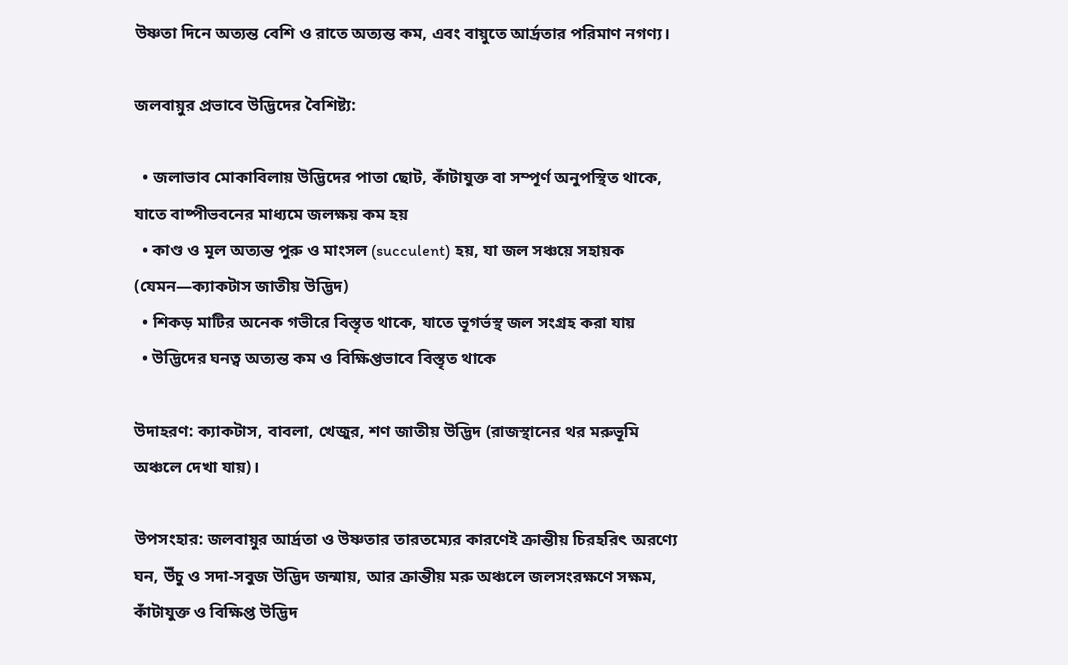উষ্ণতা দিনে অত্যন্ত বেশি ও রাতে অত্যন্ত কম, এবং বায়ুতে আর্দ্রতার পরিমাণ নগণ্য।

জলবায়ুর প্রভাবে উদ্ভিদের বৈশিষ্ট্য:

  • জলাভাব মোকাবিলায় উদ্ভিদের পাতা ছোট, কাঁটাযুক্ত বা সম্পূর্ণ অনুপস্থিত থাকে, যাতে বাষ্পীভবনের মাধ্যমে জলক্ষয় কম হয়
  • কাণ্ড ও মূল অত্যন্ত পুরু ও মাংসল (succulent) হয়, যা জল সঞ্চয়ে সহায়ক (যেমন—ক্যাকটাস জাতীয় উদ্ভিদ)
  • শিকড় মাটির অনেক গভীরে বিস্তৃত থাকে, যাতে ভূগর্ভস্থ জল সংগ্রহ করা যায়
  • উদ্ভিদের ঘনত্ব অত্যন্ত কম ও বিক্ষিপ্তভাবে বিস্তৃত থাকে

উদাহরণ: ক্যাকটাস, বাবলা, খেজুর, শণ জাতীয় উদ্ভিদ (রাজস্থানের থর মরুভূমি অঞ্চলে দেখা যায়)।

উপসংহার: জলবায়ুর আর্দ্রতা ও উষ্ণতার তারতম্যের কারণেই ক্রান্তীয় চিরহরিৎ অরণ্যে ঘন, উঁচু ও সদা-সবুজ উদ্ভিদ জন্মায়, আর ক্রান্তীয় মরু অঞ্চলে জলসংরক্ষণে সক্ষম, কাঁটাযুক্ত ও বিক্ষিপ্ত উদ্ভিদ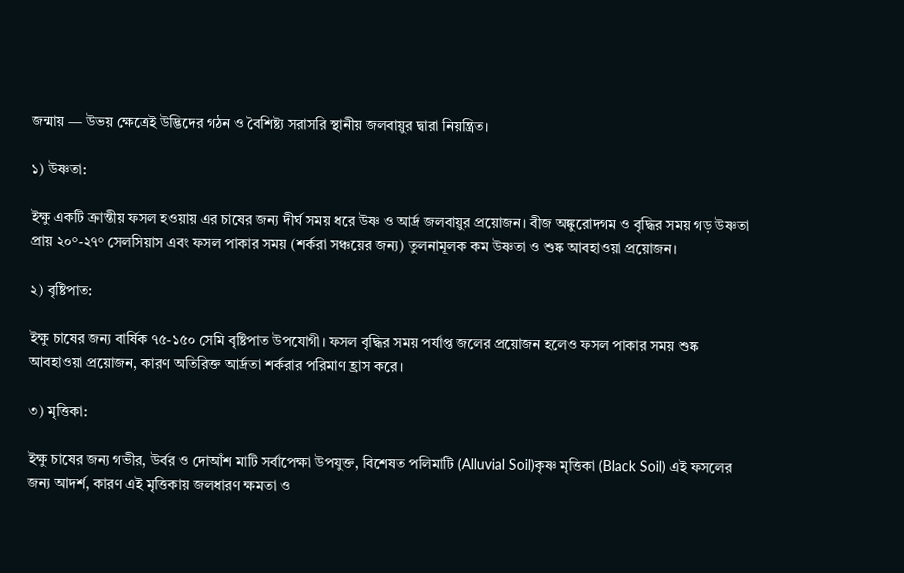জন্মায় — উভয় ক্ষেত্রেই উদ্ভিদের গঠন ও বৈশিষ্ট্য সরাসরি স্থানীয় জলবায়ুর দ্বারা নিয়ন্ত্রিত।

১) উষ্ণতা:

ইক্ষু একটি ক্রান্তীয় ফসল হওয়ায় এর চাষের জন্য দীর্ঘ সময় ধরে উষ্ণ ও আর্দ্র জলবায়ুর প্রয়োজন। বীজ অঙ্কুরোদগম ও বৃদ্ধির সময় গড় উষ্ণতা প্রায় ২০°-২৭° সেলসিয়াস এবং ফসল পাকার সময় (শর্করা সঞ্চয়ের জন্য) তুলনামূলক কম উষ্ণতা ও শুষ্ক আবহাওয়া প্রয়োজন।

২) বৃষ্টিপাত:

ইক্ষু চাষের জন্য বার্ষিক ৭৫-১৫০ সেমি বৃষ্টিপাত উপযোগী। ফসল বৃদ্ধির সময় পর্যাপ্ত জলের প্রয়োজন হলেও ফসল পাকার সময় শুষ্ক আবহাওয়া প্রয়োজন, কারণ অতিরিক্ত আর্দ্রতা শর্করার পরিমাণ হ্রাস করে।

৩) মৃত্তিকা:

ইক্ষু চাষের জন্য গভীর, উর্বর ও দোআঁশ মাটি সর্বাপেক্ষা উপযুক্ত, বিশেষত পলিমাটি (Alluvial Soil)কৃষ্ণ মৃত্তিকা (Black Soil) এই ফসলের জন্য আদর্শ, কারণ এই মৃত্তিকায় জলধারণ ক্ষমতা ও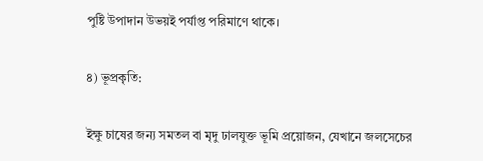পুষ্টি উপাদান উভয়ই পর্যাপ্ত পরিমাণে থাকে।

৪) ভূপ্রকৃতি:

ইক্ষু চাষের জন্য সমতল বা মৃদু ঢালযুক্ত ভূমি প্রয়োজন, যেখানে জলসেচের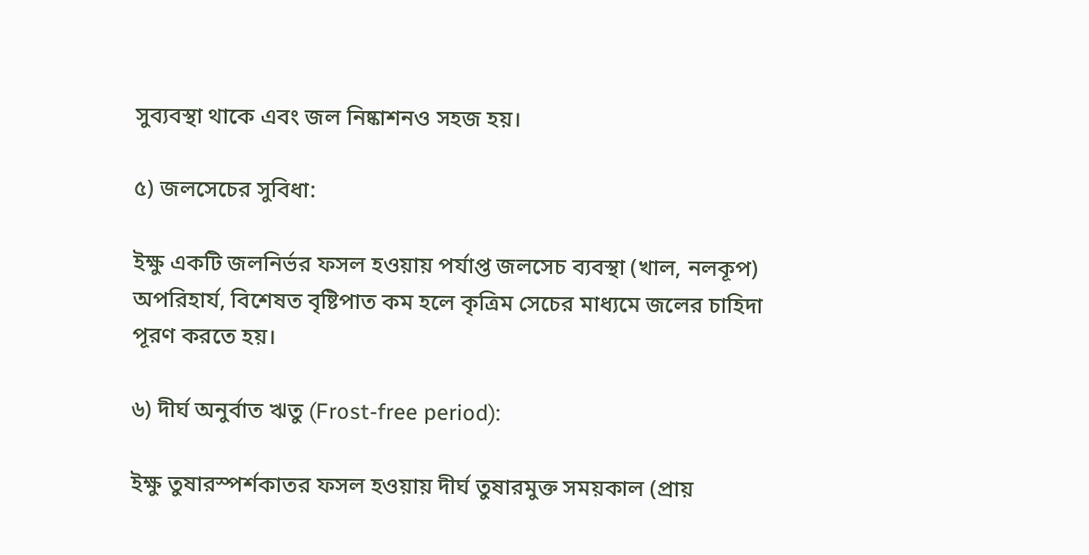সুব্যবস্থা থাকে এবং জল নিষ্কাশনও সহজ হয়।

৫) জলসেচের সুবিধা:

ইক্ষু একটি জলনির্ভর ফসল হওয়ায় পর্যাপ্ত জলসেচ ব্যবস্থা (খাল, নলকূপ) অপরিহার্য, বিশেষত বৃষ্টিপাত কম হলে কৃত্রিম সেচের মাধ্যমে জলের চাহিদা পূরণ করতে হয়।

৬) দীর্ঘ অনুর্বাত ঋতু (Frost-free period):

ইক্ষু তুষারস্পর্শকাতর ফসল হওয়ায় দীর্ঘ তুষারমুক্ত সময়কাল (প্রায়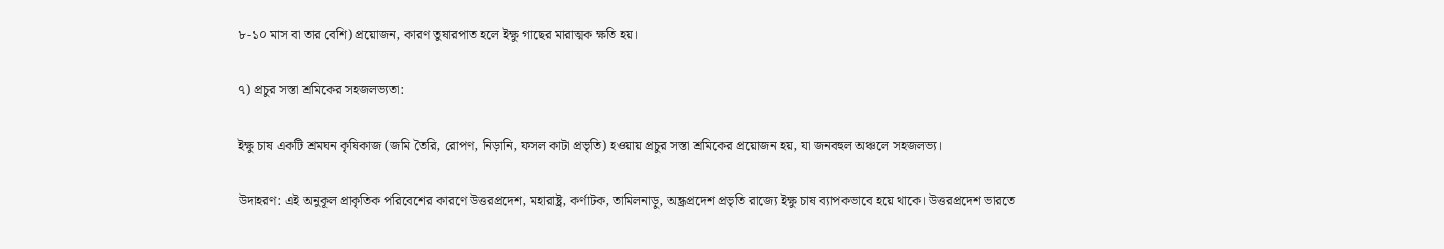৮-১০ মাস বা তার বেশি) প্রয়োজন, কারণ তুষারপাত হলে ইক্ষু গাছের মারাত্মক ক্ষতি হয়।

৭) প্রচুর সস্তা শ্রমিকের সহজলভ্যতা:

ইক্ষু চাষ একটি শ্রমঘন কৃষিকাজ (জমি তৈরি, রোপণ, নিড়ানি, ফসল কাটা প্রভৃতি) হওয়ায় প্রচুর সস্তা শ্রমিকের প্রয়োজন হয়, যা জনবহুল অঞ্চলে সহজলভ্য।

উদাহরণ: এই অনুকূল প্রাকৃতিক পরিবেশের কারণে উত্তরপ্রদেশ, মহারাষ্ট্র, কর্ণাটক, তামিলনাড়ু, অন্ধ্রপ্রদেশ প্রভৃতি রাজ্যে ইক্ষু চাষ ব্যাপকভাবে হয়ে থাকে। উত্তরপ্রদেশ ভারতে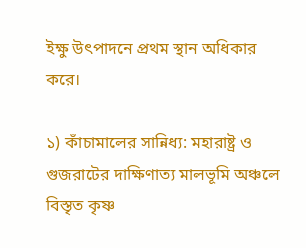ইক্ষু উৎপাদনে প্রথম স্থান অধিকার করে।

১) কাঁচামালের সান্নিধ্য: মহারাষ্ট্র ও গুজরাটের দাক্ষিণাত্য মালভূমি অঞ্চলে বিস্তৃত কৃষ্ণ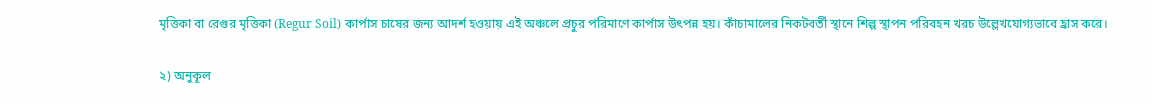মৃত্তিকা বা রেগুর মৃত্তিকা (Regur Soil) কার্পাস চাষের জন্য আদর্শ হওয়ায় এই অঞ্চলে প্রচুর পরিমাণে কার্পাস উৎপন্ন হয়। কাঁচামালের নিকটবর্তী স্থানে শিল্প স্থাপন পরিবহন খরচ উল্লেখযোগ্যভাবে হ্রাস করে।

২) অনুকূল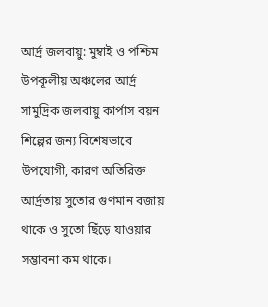আর্দ্র জলবায়ু: মুম্বাই ও পশ্চিম উপকূলীয় অঞ্চলের আর্দ্র সামুদ্রিক জলবায়ু কার্পাস বয়ন শিল্পের জন্য বিশেষভাবে উপযোগী, কারণ অতিরিক্ত আর্দ্রতায় সুতোর গুণমান বজায় থাকে ও সুতো ছিঁড়ে যাওয়ার সম্ভাবনা কম থাকে।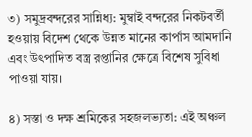৩) সমুদ্রবন্দরের সান্নিধ্য: মুম্বাই বন্দরের নিকটবর্তী হওয়ায় বিদেশ থেকে উন্নত মানের কার্পাস আমদানি এবং উৎপাদিত বস্ত্র রপ্তানির ক্ষেত্রে বিশেষ সুবিধা পাওয়া যায়।

৪) সস্তা ও দক্ষ শ্রমিকের সহজলভ্যতা: এই অঞ্চল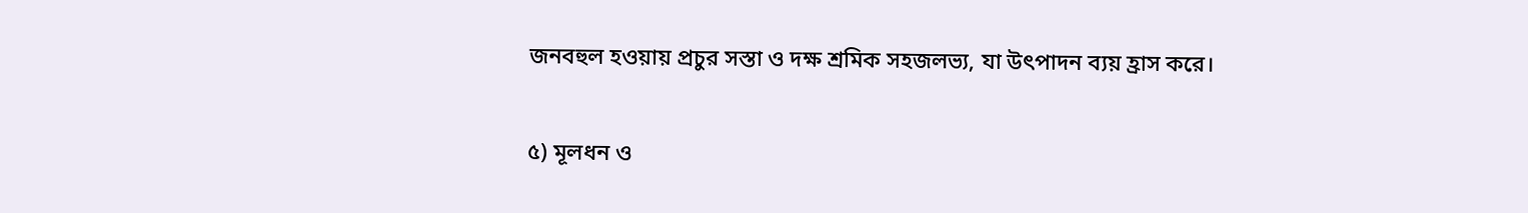জনবহুল হওয়ায় প্রচুর সস্তা ও দক্ষ শ্রমিক সহজলভ্য, যা উৎপাদন ব্যয় হ্রাস করে।

৫) মূলধন ও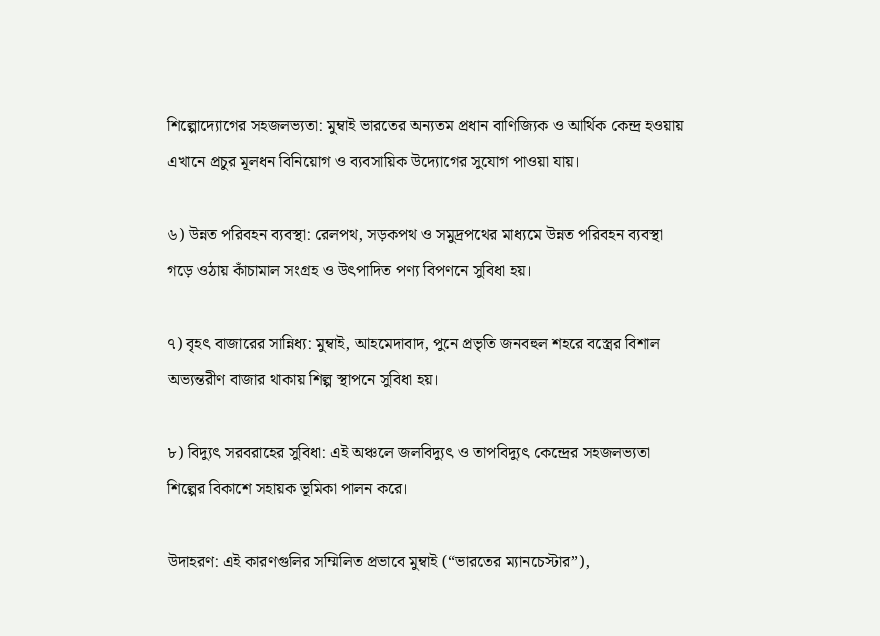শিল্পোদ্যোগের সহজলভ্যতা: মুম্বাই ভারতের অন্যতম প্রধান বাণিজ্যিক ও আর্থিক কেন্দ্র হওয়ায় এখানে প্রচুর মূলধন বিনিয়োগ ও ব্যবসায়িক উদ্যোগের সুযোগ পাওয়া যায়।

৬) উন্নত পরিবহন ব্যবস্থা: রেলপথ, সড়কপথ ও সমুদ্রপথের মাধ্যমে উন্নত পরিবহন ব্যবস্থা গড়ে ওঠায় কাঁচামাল সংগ্রহ ও উৎপাদিত পণ্য বিপণনে সুবিধা হয়।

৭) বৃহৎ বাজারের সান্নিধ্য: মুম্বাই, আহমেদাবাদ, পুনে প্রভৃতি জনবহুল শহরে বস্ত্রের বিশাল অভ্যন্তরীণ বাজার থাকায় শিল্প স্থাপনে সুবিধা হয়।

৮) বিদ্যুৎ সরবরাহের সুবিধা: এই অঞ্চলে জলবিদ্যুৎ ও তাপবিদ্যুৎ কেন্দ্রের সহজলভ্যতা শিল্পের বিকাশে সহায়ক ভূমিকা পালন করে।

উদাহরণ: এই কারণগুলির সম্মিলিত প্রভাবে মুম্বাই (“ভারতের ম্যানচেস্টার”),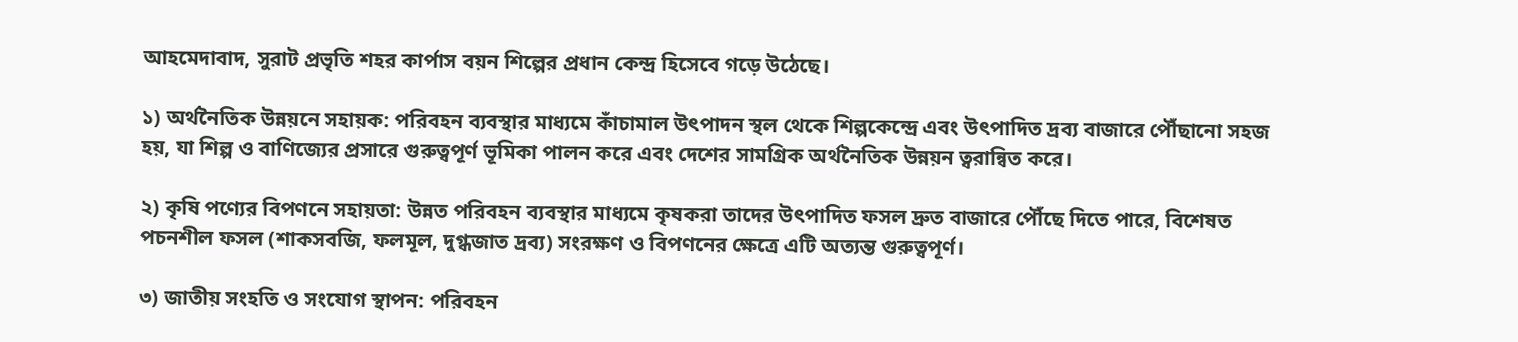আহমেদাবাদ, সুরাট প্রভৃতি শহর কার্পাস বয়ন শিল্পের প্রধান কেন্দ্র হিসেবে গড়ে উঠেছে।

১) অর্থনৈতিক উন্নয়নে সহায়ক: পরিবহন ব্যবস্থার মাধ্যমে কাঁচামাল উৎপাদন স্থল থেকে শিল্পকেন্দ্রে এবং উৎপাদিত দ্রব্য বাজারে পৌঁছানো সহজ হয়, যা শিল্প ও বাণিজ্যের প্রসারে গুরুত্বপূর্ণ ভূমিকা পালন করে এবং দেশের সামগ্রিক অর্থনৈতিক উন্নয়ন ত্বরান্বিত করে।

২) কৃষি পণ্যের বিপণনে সহায়তা: উন্নত পরিবহন ব্যবস্থার মাধ্যমে কৃষকরা তাদের উৎপাদিত ফসল দ্রুত বাজারে পৌঁছে দিতে পারে, বিশেষত পচনশীল ফসল (শাকসবজি, ফলমূল, দুগ্ধজাত দ্রব্য) সংরক্ষণ ও বিপণনের ক্ষেত্রে এটি অত্যন্ত গুরুত্বপূর্ণ।

৩) জাতীয় সংহতি ও সংযোগ স্থাপন: পরিবহন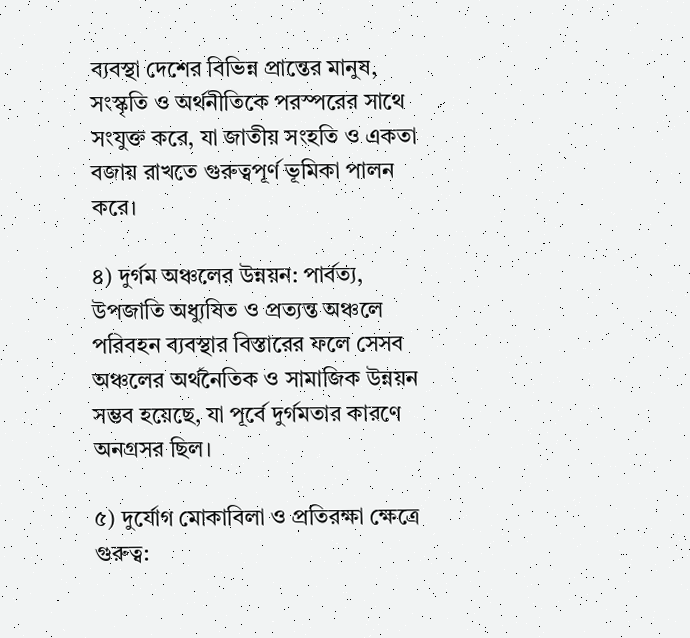ব্যবস্থা দেশের বিভিন্ন প্রান্তের মানুষ, সংস্কৃতি ও অর্থনীতিকে পরস্পরের সাথে সংযুক্ত করে, যা জাতীয় সংহতি ও একতা বজায় রাখতে গুরুত্বপূর্ণ ভূমিকা পালন করে।

৪) দুর্গম অঞ্চলের উন্নয়ন: পার্বত্য, উপজাতি অধ্যুষিত ও প্রত্যন্ত অঞ্চলে পরিবহন ব্যবস্থার বিস্তারের ফলে সেসব অঞ্চলের অর্থনৈতিক ও সামাজিক উন্নয়ন সম্ভব হয়েছে, যা পূর্বে দুর্গমতার কারণে অনগ্রসর ছিল।

৫) দুর্যোগ মোকাবিলা ও প্রতিরক্ষা ক্ষেত্রে গুরুত্ব: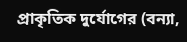প্রাকৃতিক দুর্যোগের (বন্যা,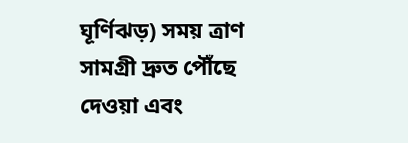ঘূর্ণিঝড়) সময় ত্রাণ সামগ্রী দ্রুত পৌঁছে দেওয়া এবং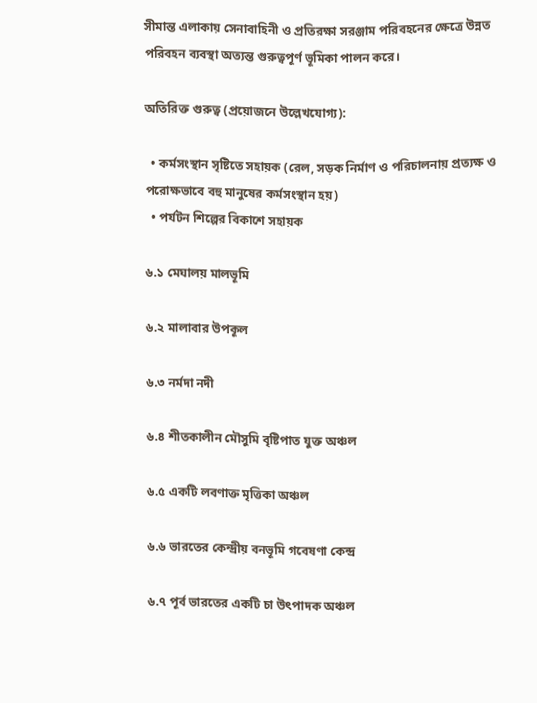সীমান্ত এলাকায় সেনাবাহিনী ও প্রতিরক্ষা সরঞ্জাম পরিবহনের ক্ষেত্রে উন্নত পরিবহন ব্যবস্থা অত্যন্ত গুরুত্বপূর্ণ ভূমিকা পালন করে।

অতিরিক্ত গুরুত্ব (প্রয়োজনে উল্লেখযোগ্য):

  • কর্মসংস্থান সৃষ্টিতে সহায়ক (রেল, সড়ক নির্মাণ ও পরিচালনায় প্রত্যক্ষ ও পরোক্ষভাবে বহু মানুষের কর্মসংস্থান হয়)
  • পর্যটন শিল্পের বিকাশে সহায়ক

৬.১ মেঘালয় মালভূমি

৬.২ মালাবার উপকূল

৬.৩ নর্মদা নদী

৬.৪ শীতকালীন মৌসুমি বৃষ্টিপাত যুক্ত অঞ্চল

৬.৫ একটি লবণাক্ত মৃত্তিকা অঞ্চল

৬.৬ ভারতের কেন্দ্রীয় বনভূমি গবেষণা কেন্দ্র

৬.৭ পূর্ব ভারতের একটি চা উৎপাদক অঞ্চল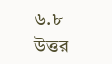৬.৮ উত্তর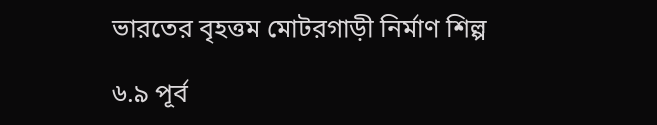ভারতের বৃহত্তম মোটরগাড়ী নির্মাণ শিল্প

৬.৯ পূর্ব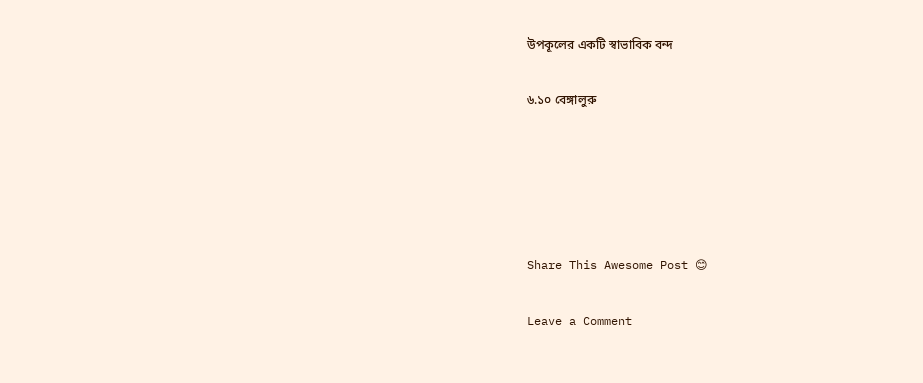উপকূলের একটি স্বাভাবিক বন্দ

৬.১০ বেঙ্গালুরু





Share This Awesome Post 😊

Leave a Comment